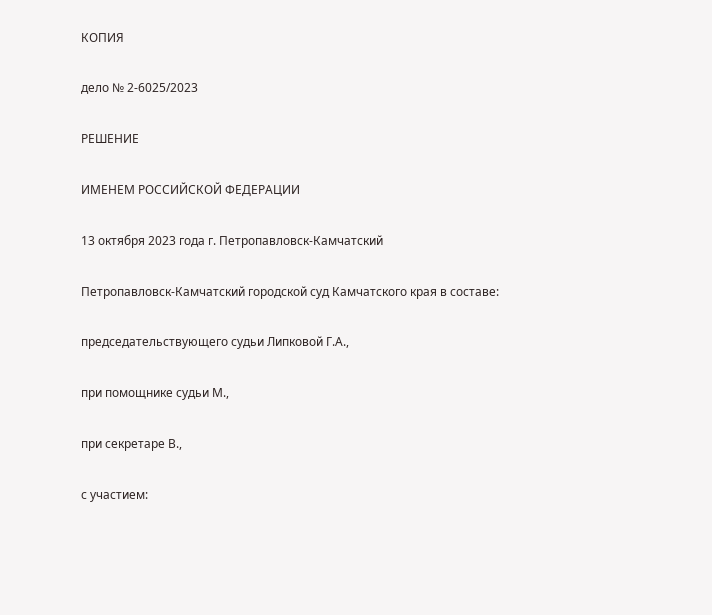КОПИЯ

дело № 2-6025/2023

РЕШЕНИЕ

ИМЕНЕМ РОССИЙСКОЙ ФЕДЕРАЦИИ

13 октября 2023 года г. Петропавловск-Камчатский

Петропавловск-Камчатский городской суд Камчатского края в составе:

председательствующего судьи Липковой Г.А.,

при помощнике судьи М.,

при секретаре В.,

с участием: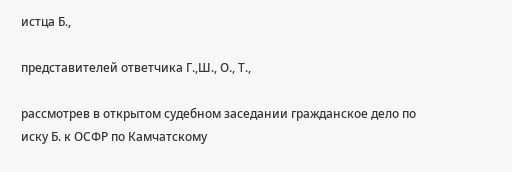истца Б.,

представителей ответчика Г.,Ш., О., Т.,

рассмотрев в открытом судебном заседании гражданское дело по иску Б. к ОСФР по Камчатскому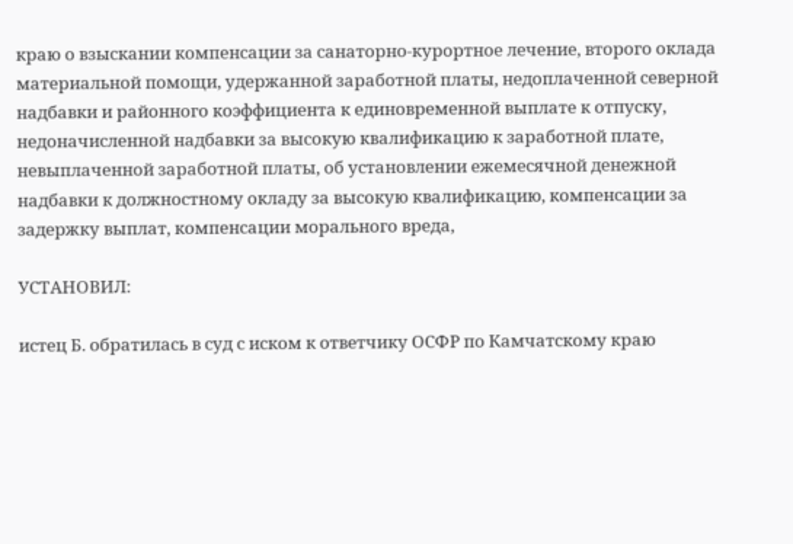краю о взыскании компенсации за санаторно-курортное лечение, второго оклада материальной помощи, удержанной заработной платы, недоплаченной северной надбавки и районного коэффициента к единовременной выплате к отпуску, недоначисленной надбавки за высокую квалификацию к заработной плате, невыплаченной заработной платы, об установлении ежемесячной денежной надбавки к должностному окладу за высокую квалификацию, компенсации за задержку выплат, компенсации морального вреда,

УСТАНОВИЛ:

истец Б. обратилась в суд с иском к ответчику ОСФР по Камчатскому краю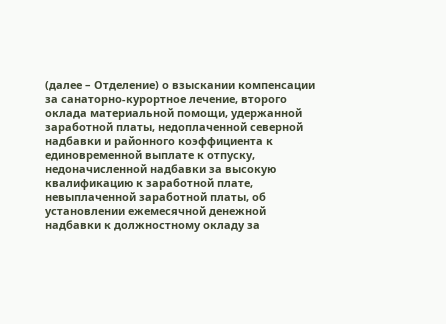(далее – Отделение) о взыскании компенсации за санаторно-курортное лечение, второго оклада материальной помощи, удержанной заработной платы, недоплаченной северной надбавки и районного коэффициента к единовременной выплате к отпуску, недоначисленной надбавки за высокую квалификацию к заработной плате, невыплаченной заработной платы, об установлении ежемесячной денежной надбавки к должностному окладу за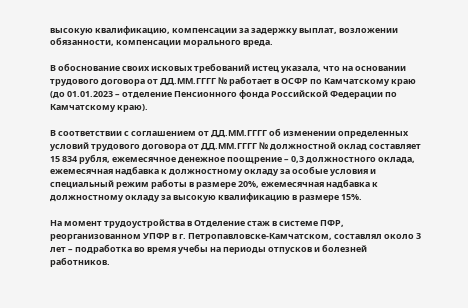высокую квалификацию, компенсации за задержку выплат, возложении обязанности, компенсации морального вреда.

В обоснование своих исковых требований истец указала, что на основании трудового договора от ДД.ММ.ГГГГ № работает в ОСФР по Камчатскому краю (до 01.01.2023 – отделение Пенсионного фонда Российской Федерации по Камчатскому краю).

В соответствии с соглашением от ДД.ММ.ГГГГ об изменении определенных условий трудового договора от ДД.ММ.ГГГГ № должностной оклад составляет 15 834 рубля, ежемесячное денежное поощрение – 0,3 должностного оклада, ежемесячная надбавка к должностному окладу за особые условия и специальный режим работы в размере 20%, ежемесячная надбавка к должностному окладу за высокую квалификацию в размере 15%.

На момент трудоустройства в Отделение стаж в системе ПФР, реорганизованном УПФР в г. Петропавловске-Камчатском, составлял около 3 лет – подработка во время учебы на периоды отпусков и болезней работников.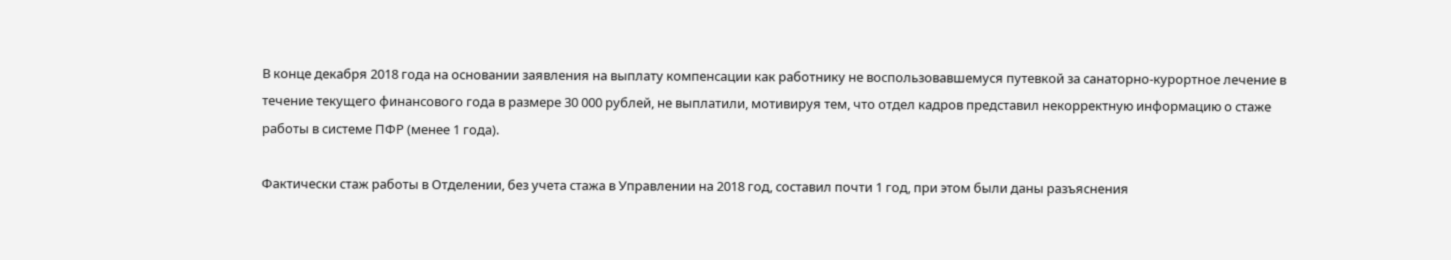В конце декабря 2018 года на основании заявления на выплату компенсации как работнику не воспользовавшемуся путевкой за санаторно-курортное лечение в течение текущего финансового года в размере 30 000 рублей, не выплатили, мотивируя тем, что отдел кадров представил некорректную информацию о стаже работы в системе ПФР (менее 1 года).

Фактически стаж работы в Отделении, без учета стажа в Управлении на 2018 год, составил почти 1 год, при этом были даны разъяснения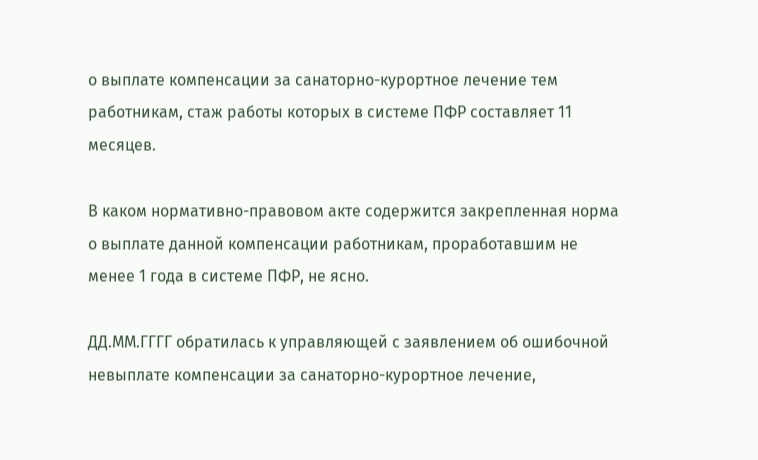о выплате компенсации за санаторно-курортное лечение тем работникам, стаж работы которых в системе ПФР составляет 11 месяцев.

В каком нормативно-правовом акте содержится закрепленная норма о выплате данной компенсации работникам, проработавшим не менее 1 года в системе ПФР, не ясно.

ДД.ММ.ГГГГ обратилась к управляющей с заявлением об ошибочной невыплате компенсации за санаторно-курортное лечение,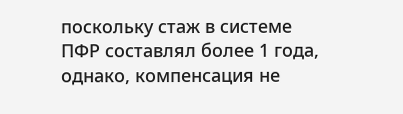поскольку стаж в системе ПФР составлял более 1 года, однако, компенсация не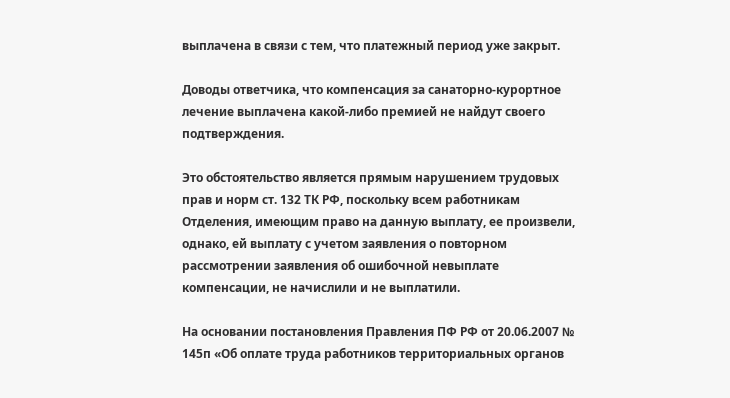выплачена в связи с тем, что платежный период уже закрыт.

Доводы ответчика, что компенсация за санаторно-курортное лечение выплачена какой-либо премией не найдут своего подтверждения.

Это обстоятельство является прямым нарушением трудовых прав и норм ст. 132 ТК РФ, поскольку всем работникам Отделения, имеющим право на данную выплату, ее произвели, однако, ей выплату с учетом заявления о повторном рассмотрении заявления об ошибочной невыплате компенсации, не начислили и не выплатили.

На основании постановления Правления ПФ РФ от 20.06.2007 № 145п «Об оплате труда работников территориальных органов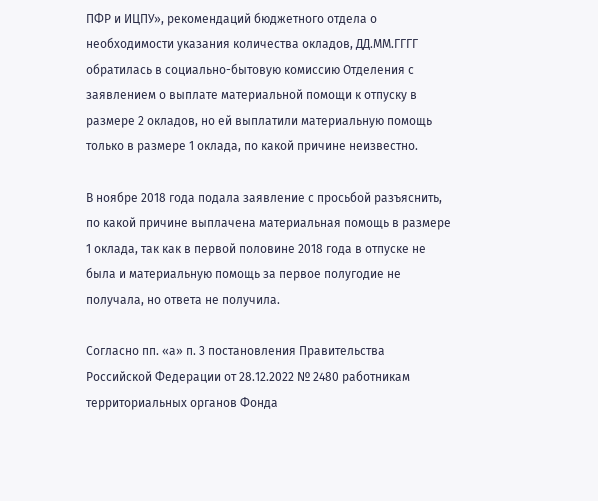ПФР и ИЦПУ», рекомендаций бюджетного отдела о необходимости указания количества окладов, ДД.ММ.ГГГГ обратилась в социально-бытовую комиссию Отделения с заявлением о выплате материальной помощи к отпуску в размере 2 окладов, но ей выплатили материальную помощь только в размере 1 оклада, по какой причине неизвестно.

В ноябре 2018 года подала заявление с просьбой разъяснить, по какой причине выплачена материальная помощь в размере 1 оклада, так как в первой половине 2018 года в отпуске не была и материальную помощь за первое полугодие не получала, но ответа не получила.

Согласно пп. «а» п. 3 постановления Правительства Российской Федерации от 28.12.2022 № 2480 работникам территориальных органов Фонда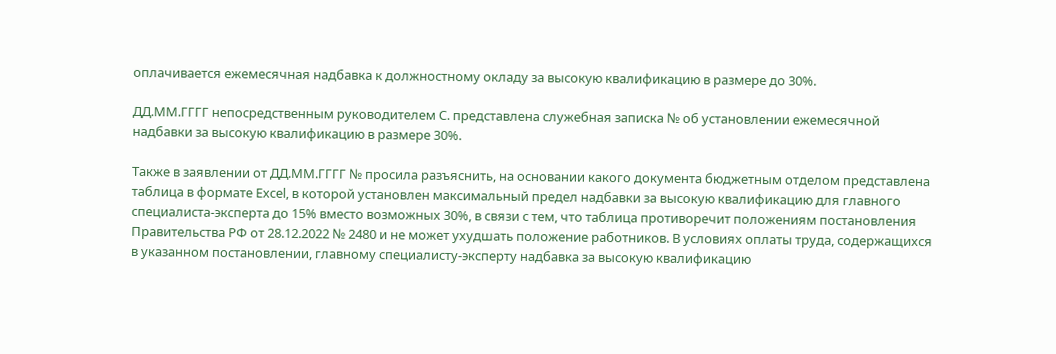оплачивается ежемесячная надбавка к должностному окладу за высокую квалификацию в размере до 30%.

ДД.ММ.ГГГГ непосредственным руководителем С. представлена служебная записка № об установлении ежемесячной надбавки за высокую квалификацию в размере 30%.

Также в заявлении от ДД.ММ.ГГГГ № просила разъяснить, на основании какого документа бюджетным отделом представлена таблица в формате Exсel, в которой установлен максимальный предел надбавки за высокую квалификацию для главного специалиста-эксперта до 15% вместо возможных 30%, в связи с тем, что таблица противоречит положениям постановления Правительства РФ от 28.12.2022 № 2480 и не может ухудшать положение работников. В условиях оплаты труда, содержащихся в указанном постановлении, главному специалисту-эксперту надбавка за высокую квалификацию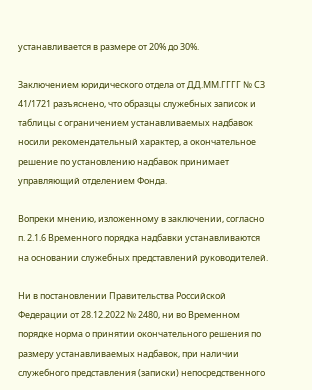устанавливается в размере от 20% до 30%.

Заключением юридического отдела от ДД.ММ.ГГГГ № СЗ 41/1721 разъяснено, что образцы служебных записок и таблицы с ограничением устанавливаемых надбавок носили рекомендательный характер, а окончательное решение по установлению надбавок принимает управляющий отделением Фонда.

Вопреки мнению, изложенному в заключении, согласно п. 2.1.6 Временного порядка надбавки устанавливаются на основании служебных представлений руководителей.

Ни в постановлении Правительства Российской Федерации от 28.12.2022 № 2480, ни во Временном порядке норма о принятии окончательного решения по размеру устанавливаемых надбавок, при наличии служебного представления (записки) непосредственного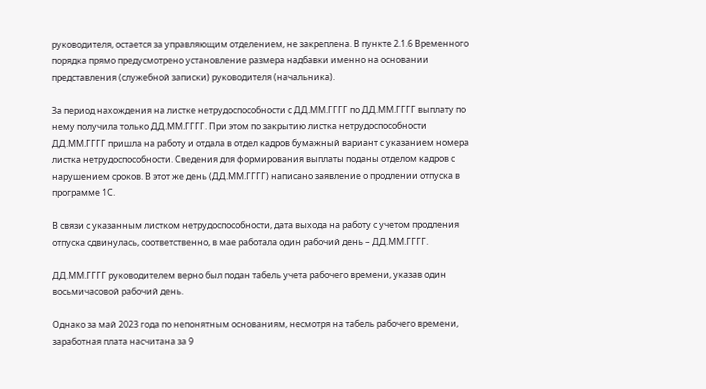руководителя, остается за управляющим отделением, не закреплена. В пункте 2.1.6 Временного порядка прямо предусмотрено установление размера надбавки именно на основании представления (служебной записки) руководителя (начальника).

За период нахождения на листке нетрудоспособности с ДД.ММ.ГГГГ по ДД.ММ.ГГГГ выплату по нему получила только ДД.ММ.ГГГГ. При этом по закрытию листка нетрудоспособности ДД.ММ.ГГГГ пришла на работу и отдала в отдел кадров бумажный вариант с указанием номера листка нетрудоспособности. Сведения для формирования выплаты поданы отделом кадров с нарушением сроков. В этот же день (ДД.ММ.ГГГГ) написано заявление о продлении отпуска в программе 1С.

В связи с указанным листком нетрудоспособности, дата выхода на работу с учетом продления отпуска сдвинулась, соответственно, в мае работала один рабочий день – ДД.ММ.ГГГГ.

ДД.ММ.ГГГГ руководителем верно был подан табель учета рабочего времени, указав один восьмичасовой рабочий день.

Однако за май 2023 года по непонятным основаниям, несмотря на табель рабочего времени, заработная плата насчитана за 9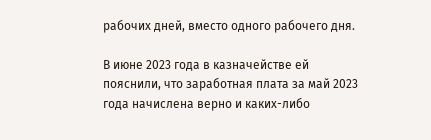рабочих дней, вместо одного рабочего дня.

В июне 2023 года в казначействе ей пояснили, что заработная плата за май 2023 года начислена верно и каких-либо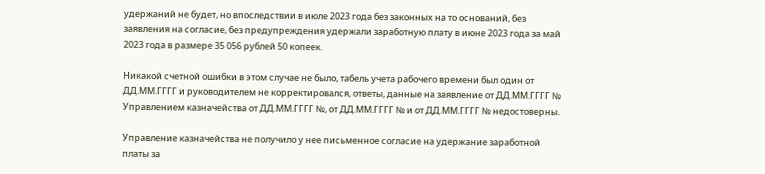удержаний не будет, но впоследствии в июле 2023 года без законных на то оснований, без заявления на согласие, без предупреждения удержали заработную плату в июне 2023 года за май 2023 года в размере 35 056 рублей 50 копеек.

Никакой счетной ошибки в этом случае не было, табель учета рабочего времени был один от ДД.ММ.ГГГГ и руководителем не корректировался, ответы, данные на заявление от ДД.ММ.ГГГГ № Управлением казначейства от ДД.ММ.ГГГГ №, от ДД.ММ.ГГГГ № и от ДД.ММ.ГГГГ № недостоверны.

Управление казначейства не получило у нее письменное согласие на удержание заработной платы за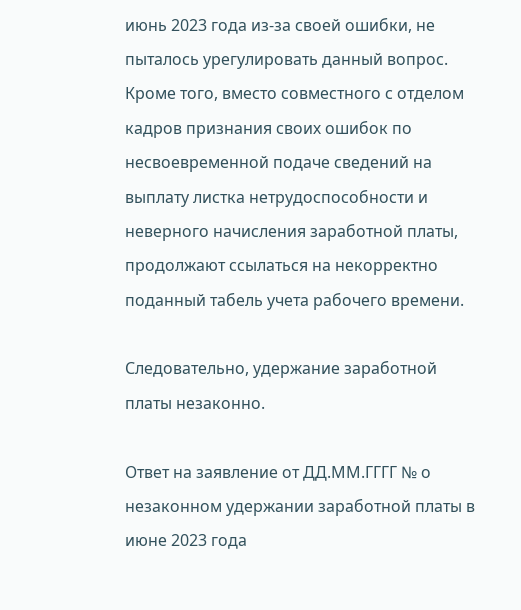июнь 2023 года из-за своей ошибки, не пыталось урегулировать данный вопрос. Кроме того, вместо совместного с отделом кадров признания своих ошибок по несвоевременной подаче сведений на выплату листка нетрудоспособности и неверного начисления заработной платы, продолжают ссылаться на некорректно поданный табель учета рабочего времени.

Следовательно, удержание заработной платы незаконно.

Ответ на заявление от ДД.ММ.ГГГГ № о незаконном удержании заработной платы в июне 2023 года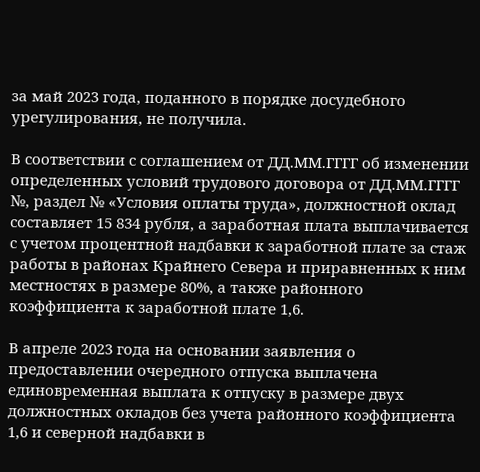за май 2023 года, поданного в порядке досудебного урегулирования, не получила.

В соответствии с соглашением от ДД.ММ.ГГГГ об изменении определенных условий трудового договора от ДД.ММ.ГГГГ №, раздел № «Условия оплаты труда», должностной оклад составляет 15 834 рубля, а заработная плата выплачивается с учетом процентной надбавки к заработной плате за стаж работы в районах Крайнего Севера и приравненных к ним местностях в размере 80%, а также районного коэффициента к заработной плате 1,6.

В апреле 2023 года на основании заявления о предоставлении очередного отпуска выплачена единовременная выплата к отпуску в размере двух должностных окладов без учета районного коэффициента 1,6 и северной надбавки в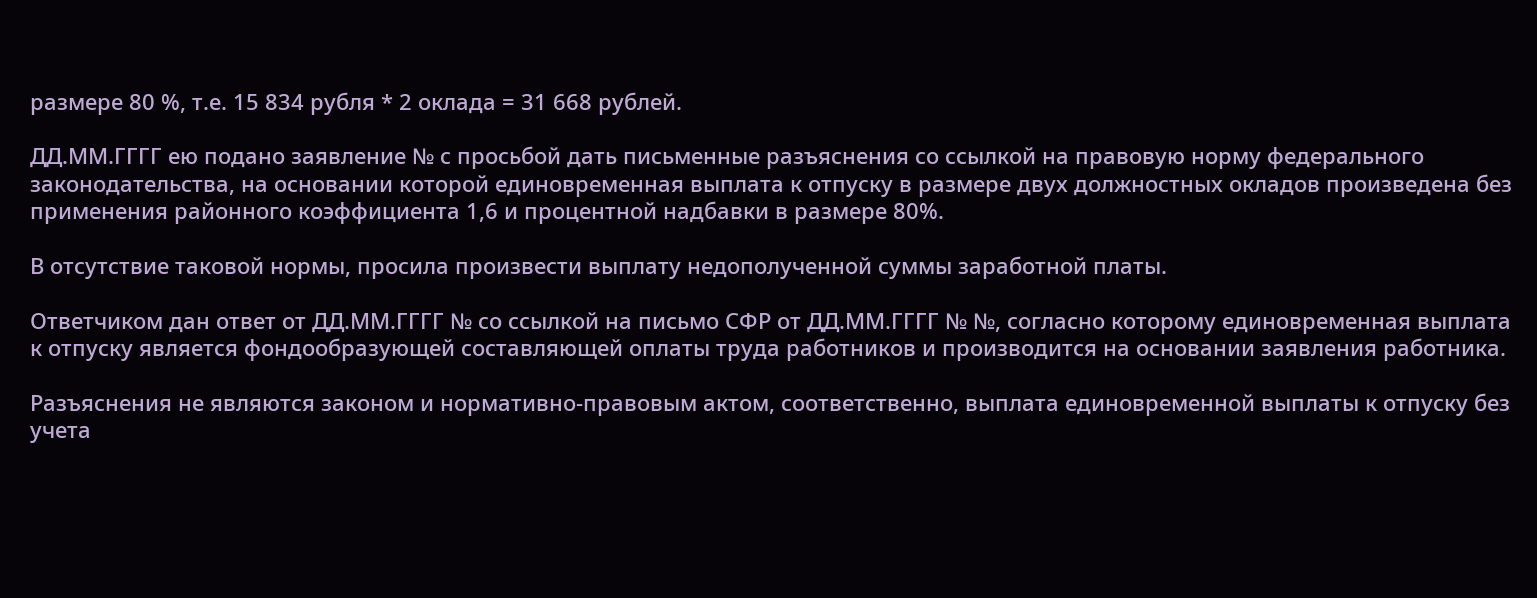размере 80 %, т.е. 15 834 рубля * 2 оклада = 31 668 рублей.

ДД.ММ.ГГГГ ею подано заявление № с просьбой дать письменные разъяснения со ссылкой на правовую норму федерального законодательства, на основании которой единовременная выплата к отпуску в размере двух должностных окладов произведена без применения районного коэффициента 1,6 и процентной надбавки в размере 80%.

В отсутствие таковой нормы, просила произвести выплату недополученной суммы заработной платы.

Ответчиком дан ответ от ДД.ММ.ГГГГ № со ссылкой на письмо СФР от ДД.ММ.ГГГГ № №, согласно которому единовременная выплата к отпуску является фондообразующей составляющей оплаты труда работников и производится на основании заявления работника.

Разъяснения не являются законом и нормативно-правовым актом, соответственно, выплата единовременной выплаты к отпуску без учета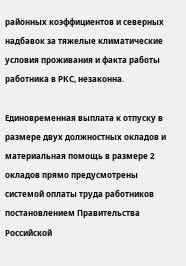районных коэффициентов и северных надбавок за тяжелые климатические условия проживания и факта работы работника в РКС, незаконна.

Единовременная выплата к отпуску в размере двух должностных окладов и материальная помощь в размере 2 окладов прямо предусмотрены системой оплаты труда работников постановлением Правительства Российской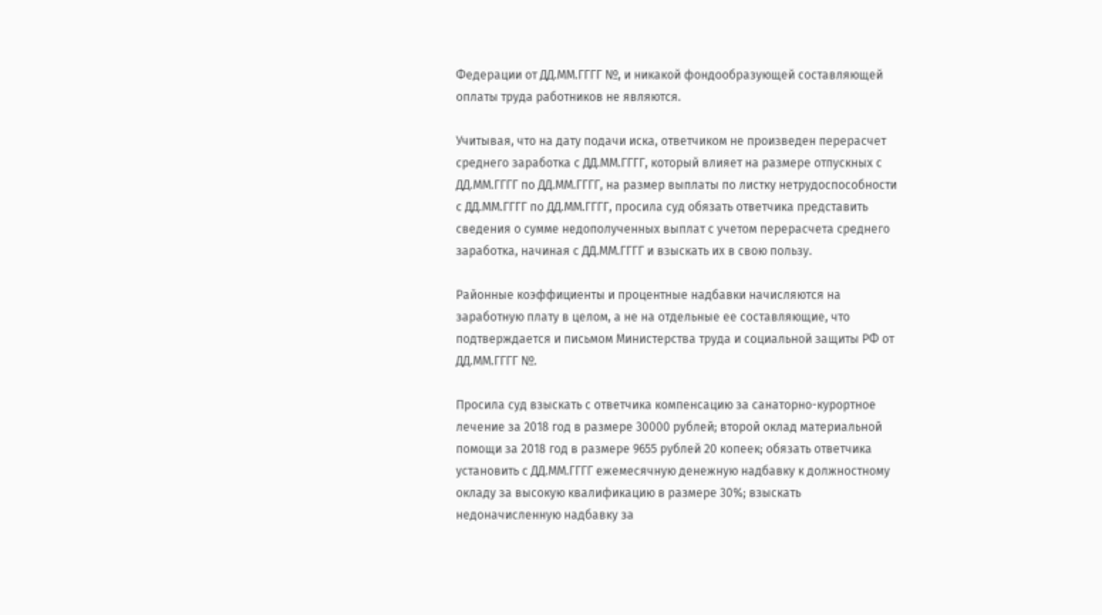Федерации от ДД.ММ.ГГГГ №, и никакой фондообразующей составляющей оплаты труда работников не являются.

Учитывая, что на дату подачи иска, ответчиком не произведен перерасчет среднего заработка с ДД.ММ.ГГГГ, который влияет на размере отпускных с ДД.ММ.ГГГГ по ДД.ММ.ГГГГ, на размер выплаты по листку нетрудоспособности с ДД.ММ.ГГГГ по ДД.ММ.ГГГГ, просила суд обязать ответчика представить сведения о сумме недополученных выплат с учетом перерасчета среднего заработка, начиная с ДД.ММ.ГГГГ и взыскать их в свою пользу.

Районные коэффициенты и процентные надбавки начисляются на заработную плату в целом, а не на отдельные ее составляющие, что подтверждается и письмом Министерства труда и социальной защиты РФ от ДД.ММ.ГГГГ №.

Просила суд взыскать с ответчика компенсацию за санаторно-курортное лечение за 2018 год в размере 30000 рублей; второй оклад материальной помощи за 2018 год в размере 9655 рублей 20 копеек; обязать ответчика установить с ДД.ММ.ГГГГ ежемесячную денежную надбавку к должностному окладу за высокую квалификацию в размере 30%; взыскать недоначисленную надбавку за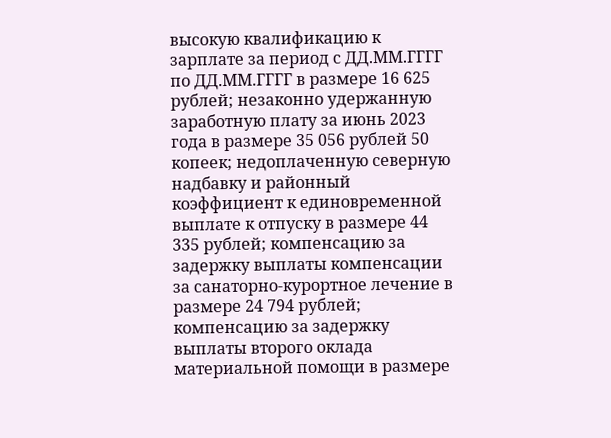высокую квалификацию к зарплате за период с ДД.ММ.ГГГГ по ДД.ММ.ГГГГ в размере 16 625 рублей; незаконно удержанную заработную плату за июнь 2023 года в размере 35 056 рублей 50 копеек; недоплаченную северную надбавку и районный коэффициент к единовременной выплате к отпуску в размере 44 335 рублей; компенсацию за задержку выплаты компенсации за санаторно-курортное лечение в размере 24 794 рублей; компенсацию за задержку выплаты второго оклада материальной помощи в размере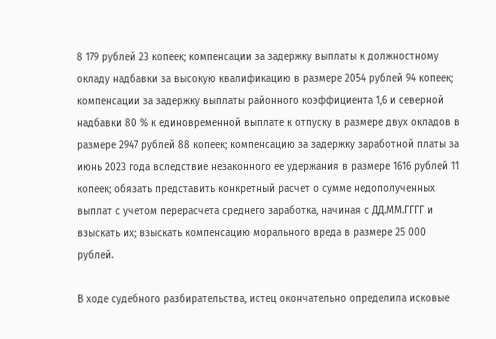8 179 рублей 23 копеек; компенсации за задержку выплаты к должностному окладу надбавки за высокую квалификацию в размере 2054 рублей 94 копеек; компенсации за задержку выплаты районного коэффициента 1,6 и северной надбавки 80 % к единовременной выплате к отпуску в размере двух окладов в размере 2947 рублей 88 копеек; компенсацию за задержку заработной платы за июнь 2023 года вследствие незаконного ее удержания в размере 1616 рублей 11 копеек; обязать представить конкретный расчет о сумме недополученных выплат с учетом перерасчета среднего заработка, начиная с ДД.ММ.ГГГГ и взыскать их; взыскать компенсацию морального вреда в размере 25 000 рублей.

В ходе судебного разбирательства, истец окончательно определила исковые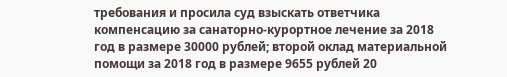требования и просила суд взыскать ответчика компенсацию за санаторно-курортное лечение за 2018 год в размере 30000 рублей; второй оклад материальной помощи за 2018 год в размере 9655 рублей 20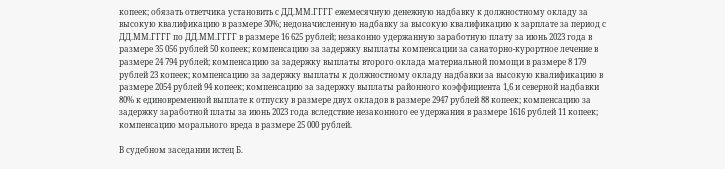копеек; обязать ответчика установить с ДД.ММ.ГГГГ ежемесячную денежную надбавку к должностному окладу за высокую квалификацию в размере 30%; недоначисленную надбавку за высокую квалификацию к зарплате за период с ДД.ММ.ГГГГ по ДД.ММ.ГГГГ в размере 16 625 рублей; незаконно удержанную заработную плату за июнь 2023 года в размере 35 056 рублей 50 копеек; компенсацию за задержку выплаты компенсации за санаторно-курортное лечение в размере 24 794 рублей; компенсацию за задержку выплаты второго оклада материальной помощи в размере 8 179 рублей 23 копеек; компенсацию за задержку выплаты к должностному окладу надбавки за высокую квалификацию в размере 2054 рублей 94 копеек; компенсацию за задержку выплаты районного коэффициента 1,6 и северной надбавки 80% к единовременной выплате к отпуску в размере двух окладов в размере 2947 рублей 88 копеек; компенсацию за задержку заработной платы за июнь 2023 года вследствие незаконного ее удержания в размере 1616 рублей 11 копеек; компенсацию морального вреда в размере 25 000 рублей.

В судебном заседании истец Б.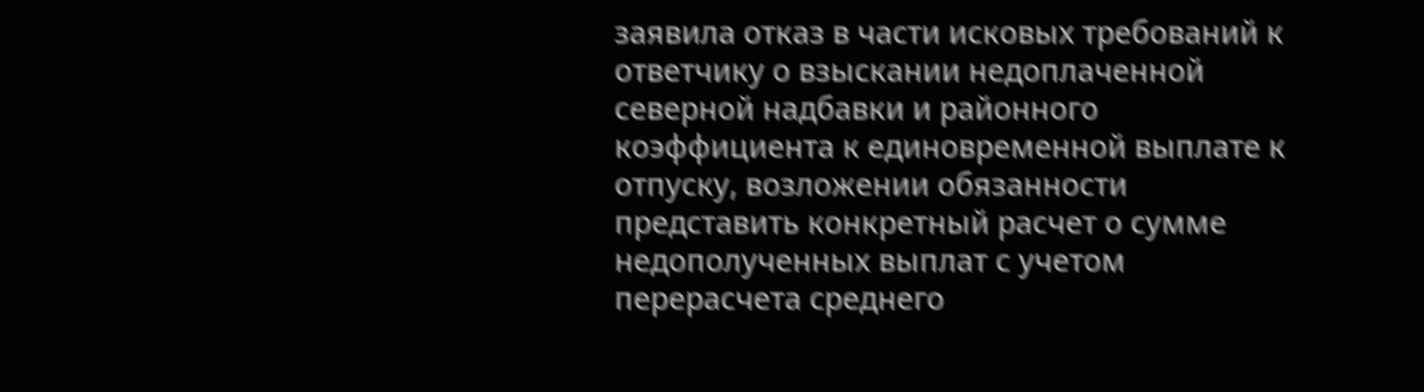заявила отказ в части исковых требований к ответчику о взыскании недоплаченной северной надбавки и районного коэффициента к единовременной выплате к отпуску, возложении обязанности представить конкретный расчет о сумме недополученных выплат с учетом перерасчета среднего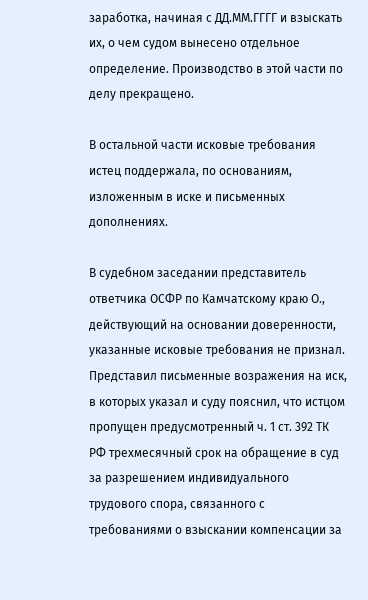заработка, начиная с ДД.ММ.ГГГГ и взыскать их, о чем судом вынесено отдельное определение. Производство в этой части по делу прекращено.

В остальной части исковые требования истец поддержала, по основаниям, изложенным в иске и письменных дополнениях.

В судебном заседании представитель ответчика ОСФР по Камчатскому краю О., действующий на основании доверенности, указанные исковые требования не признал. Представил письменные возражения на иск, в которых указал и суду пояснил, что истцом пропущен предусмотренный ч. 1 ст. 392 ТК РФ трехмесячный срок на обращение в суд за разрешением индивидуального трудового спора, связанного с требованиями о взыскании компенсации за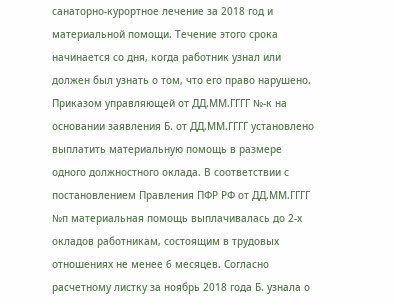санаторно-курортное лечение за 2018 год и материальной помощи. Течение этого срока начинается со дня, когда работник узнал или должен был узнать о том, что его право нарушено. Приказом управляющей от ДД.ММ.ГГГГ №-к на основании заявления Б. от ДД.ММ.ГГГГ установлено выплатить материальную помощь в размере одного должностного оклада. В соответствии с постановлением Правления ПФР РФ от ДД.ММ.ГГГГ №п материальная помощь выплачивалась до 2-х окладов работникам, состоящим в трудовых отношениях не менее 6 месяцев. Согласно расчетному листку за ноябрь 2018 года Б. узнала о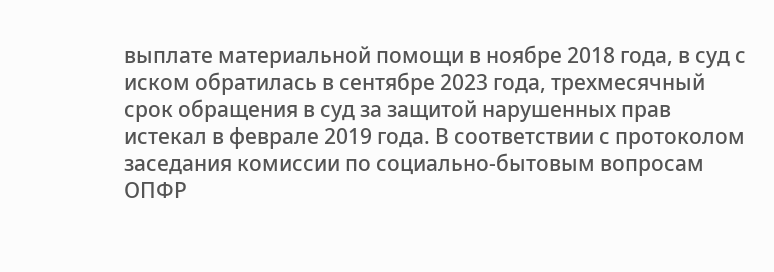выплате материальной помощи в ноябре 2018 года, в суд с иском обратилась в сентябре 2023 года, трехмесячный срок обращения в суд за защитой нарушенных прав истекал в феврале 2019 года. В соответствии с протоколом заседания комиссии по социально-бытовым вопросам ОПФР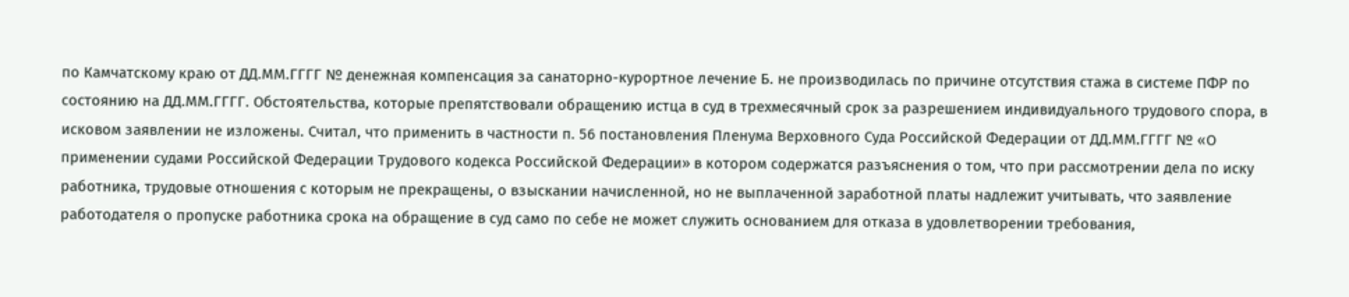по Камчатскому краю от ДД.ММ.ГГГГ № денежная компенсация за санаторно-курортное лечение Б. не производилась по причине отсутствия стажа в системе ПФР по состоянию на ДД.ММ.ГГГГ. Обстоятельства, которые препятствовали обращению истца в суд в трехмесячный срок за разрешением индивидуального трудового спора, в исковом заявлении не изложены. Считал, что применить в частности п. 56 постановления Пленума Верховного Суда Российской Федерации от ДД.ММ.ГГГГ № «О применении судами Российской Федерации Трудового кодекса Российской Федерации» в котором содержатся разъяснения о том, что при рассмотрении дела по иску работника, трудовые отношения с которым не прекращены, о взыскании начисленной, но не выплаченной заработной платы надлежит учитывать, что заявление работодателя о пропуске работника срока на обращение в суд само по себе не может служить основанием для отказа в удовлетворении требования,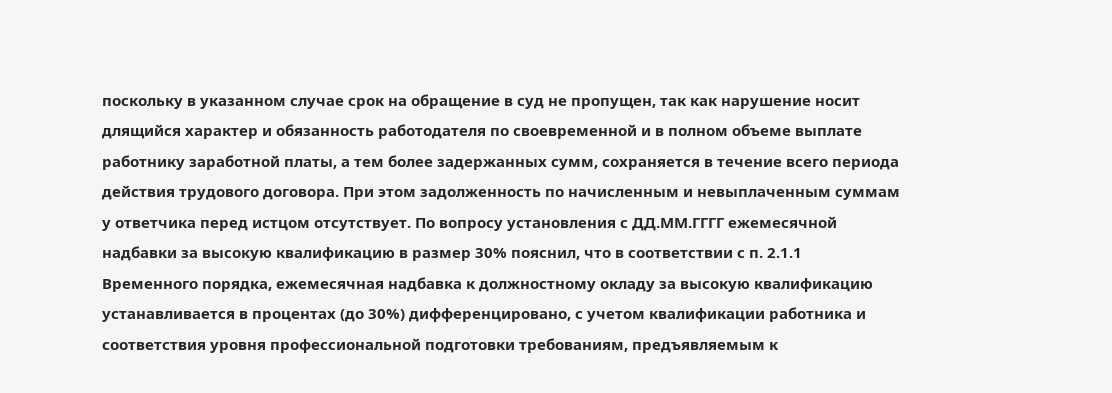поскольку в указанном случае срок на обращение в суд не пропущен, так как нарушение носит длящийся характер и обязанность работодателя по своевременной и в полном объеме выплате работнику заработной платы, а тем более задержанных сумм, сохраняется в течение всего периода действия трудового договора. При этом задолженность по начисленным и невыплаченным суммам у ответчика перед истцом отсутствует. По вопросу установления с ДД.ММ.ГГГГ ежемесячной надбавки за высокую квалификацию в размер 30% пояснил, что в соответствии с п. 2.1.1 Временного порядка, ежемесячная надбавка к должностному окладу за высокую квалификацию устанавливается в процентах (до 30%) дифференцировано, с учетом квалификации работника и соответствия уровня профессиональной подготовки требованиям, предъявляемым к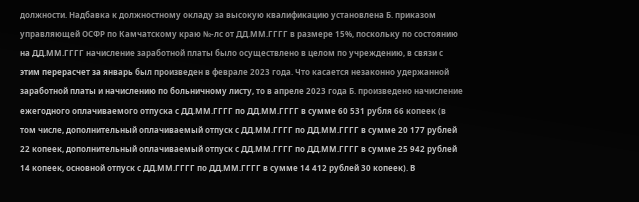должности. Надбавка к должностному окладу за высокую квалификацию установлена Б. приказом управляющей ОСФР по Камчатскому краю №-лс от ДД.ММ.ГГГГ в размере 15%, поскольку по состоянию на ДД.ММ.ГГГГ начисление заработной платы было осуществлено в целом по учреждению, в связи с этим перерасчет за январь был произведен в феврале 2023 года. Что касается незаконно удержанной заработной платы и начислению по больничному листу, то в апреле 2023 года Б. произведено начисление ежегодного оплачиваемого отпуска с ДД.ММ.ГГГГ по ДД.ММ.ГГГГ в сумме 60 531 рубля 66 копеек (в том числе, дополнительный оплачиваемый отпуск с ДД.ММ.ГГГГ по ДД.ММ.ГГГГ в сумме 20 177 рублей 22 копеек, дополнительный оплачиваемый отпуск с ДД.ММ.ГГГГ по ДД.ММ.ГГГГ в сумме 25 942 рублей 14 копеек, основной отпуск с ДД.ММ.ГГГГ по ДД.ММ.ГГГГ в сумме 14 412 рублей 30 копеек). В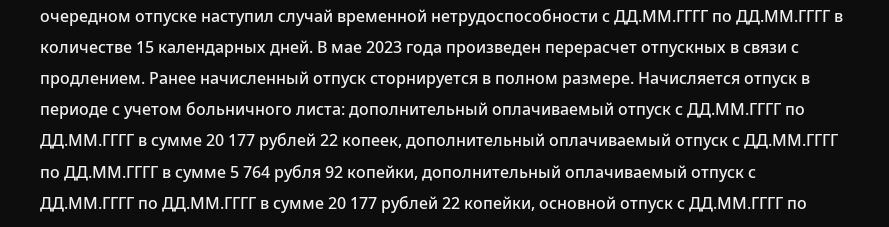очередном отпуске наступил случай временной нетрудоспособности с ДД.ММ.ГГГГ по ДД.ММ.ГГГГ в количестве 15 календарных дней. В мае 2023 года произведен перерасчет отпускных в связи с продлением. Ранее начисленный отпуск сторнируется в полном размере. Начисляется отпуск в периоде с учетом больничного листа: дополнительный оплачиваемый отпуск с ДД.ММ.ГГГГ по ДД.ММ.ГГГГ в сумме 20 177 рублей 22 копеек, дополнительный оплачиваемый отпуск с ДД.ММ.ГГГГ по ДД.ММ.ГГГГ в сумме 5 764 рубля 92 копейки, дополнительный оплачиваемый отпуск с ДД.ММ.ГГГГ по ДД.ММ.ГГГГ в сумме 20 177 рублей 22 копейки, основной отпуск с ДД.ММ.ГГГГ по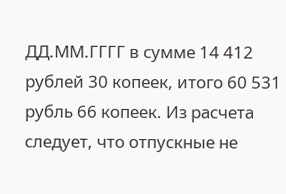ДД.ММ.ГГГГ в сумме 14 412 рублей 30 копеек, итого 60 531 рубль 66 копеек. Из расчета следует, что отпускные не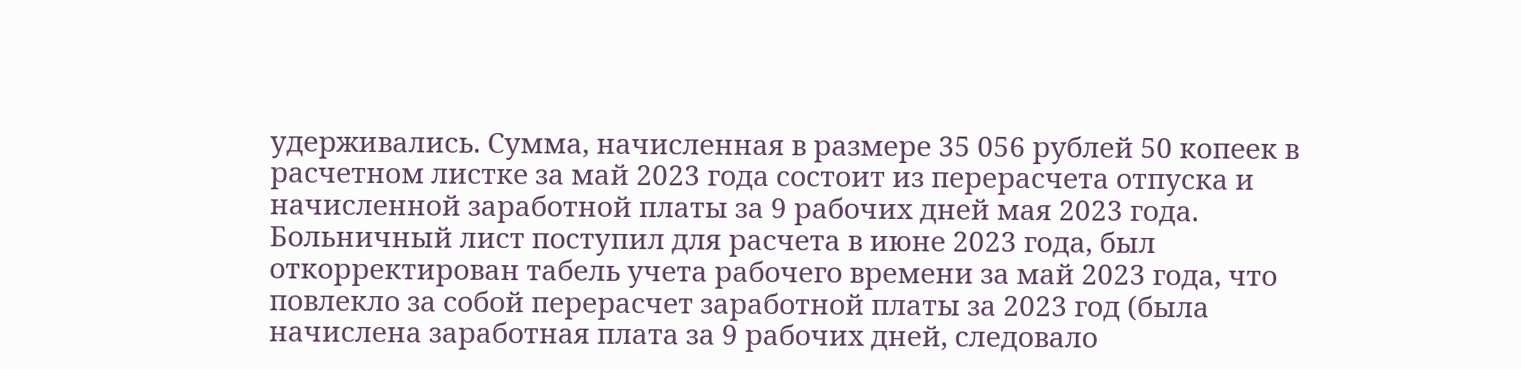удерживались. Сумма, начисленная в размере 35 056 рублей 50 копеек в расчетном листке за май 2023 года состоит из перерасчета отпуска и начисленной заработной платы за 9 рабочих дней мая 2023 года. Больничный лист поступил для расчета в июне 2023 года, был откорректирован табель учета рабочего времени за май 2023 года, что повлекло за собой перерасчет заработной платы за 2023 год (была начислена заработная плата за 9 рабочих дней, следовало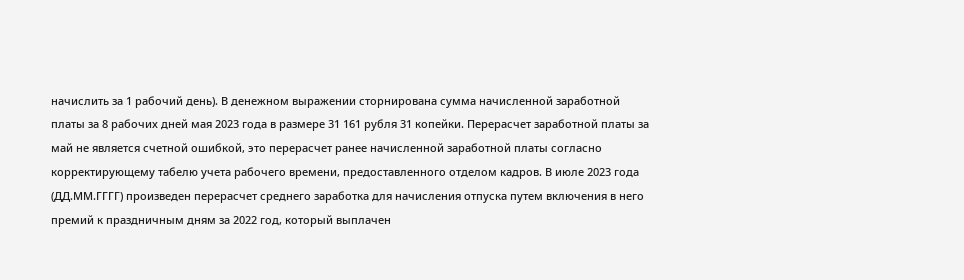начислить за 1 рабочий день). В денежном выражении сторнирована сумма начисленной заработной платы за 8 рабочих дней мая 2023 года в размере 31 161 рубля 31 копейки. Перерасчет заработной платы за май не является счетной ошибкой, это перерасчет ранее начисленной заработной платы согласно корректирующему табелю учета рабочего времени, предоставленного отделом кадров. В июле 2023 года (ДД.ММ.ГГГГ) произведен перерасчет среднего заработка для начисления отпуска путем включения в него премий к праздничным дням за 2022 год, который выплачен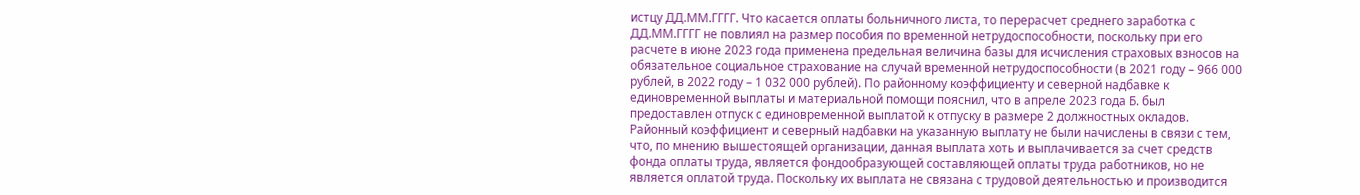истцу ДД.ММ.ГГГГ. Что касается оплаты больничного листа, то перерасчет среднего заработка с ДД.ММ.ГГГГ не повлиял на размер пособия по временной нетрудоспособности, поскольку при его расчете в июне 2023 года применена предельная величина базы для исчисления страховых взносов на обязательное социальное страхование на случай временной нетрудоспособности (в 2021 году – 966 000 рублей, в 2022 году – 1 032 000 рублей). По районному коэффициенту и северной надбавке к единовременной выплаты и материальной помощи пояснил, что в апреле 2023 года Б. был предоставлен отпуск с единовременной выплатой к отпуску в размере 2 должностных окладов. Районный коэффициент и северный надбавки на указанную выплату не были начислены в связи с тем, что, по мнению вышестоящей организации, данная выплата хоть и выплачивается за счет средств фонда оплаты труда, является фондообразующей составляющей оплаты труда работников, но не является оплатой труда. Поскольку их выплата не связана с трудовой деятельностью и производится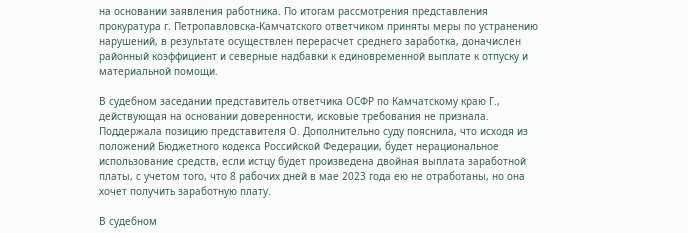на основании заявления работника. По итогам рассмотрения представления прокуратура г. Петропавловска-Камчатского ответчиком приняты меры по устранению нарушений, в результате осуществлен перерасчет среднего заработка, доначислен районный коэффициент и северные надбавки к единовременной выплате к отпуску и материальной помощи.

В судебном заседании представитель ответчика ОСФР по Камчатскому краю Г., действующая на основании доверенности, исковые требования не признала. Поддержала позицию представителя О. Дополнительно суду пояснила, что исходя из положений Бюджетного кодекса Российской Федерации, будет нерациональное использование средств, если истцу будет произведена двойная выплата заработной платы, с учетом того, что 8 рабочих дней в мае 2023 года ею не отработаны, но она хочет получить заработную плату.

В судебном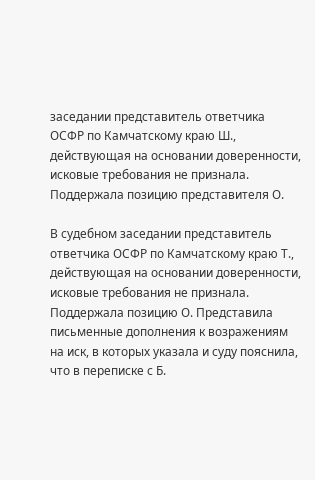заседании представитель ответчика ОСФР по Камчатскому краю Ш., действующая на основании доверенности, исковые требования не признала. Поддержала позицию представителя О.

В судебном заседании представитель ответчика ОСФР по Камчатскому краю Т., действующая на основании доверенности, исковые требования не признала. Поддержала позицию О. Представила письменные дополнения к возражениям на иск, в которых указала и суду пояснила, что в переписке с Б.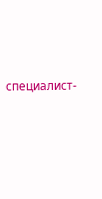специалист-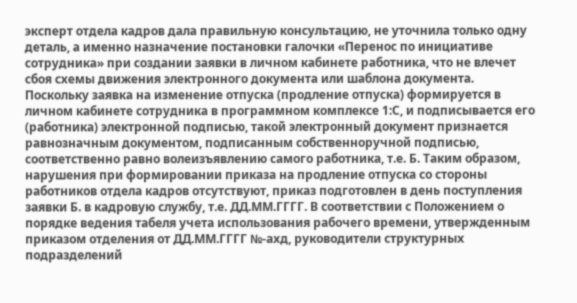эксперт отдела кадров дала правильную консультацию, не уточнила только одну деталь, а именно назначение постановки галочки «Перенос по инициативе сотрудника» при создании заявки в личном кабинете работника, что не влечет сбоя схемы движения электронного документа или шаблона документа. Поскольку заявка на изменение отпуска (продление отпуска) формируется в личном кабинете сотрудника в программном комплексе 1:С, и подписывается его (работника) электронной подписью, такой электронный документ признается равнозначным документом, подписанным собственноручной подписью, соответственно равно волеизъявлению самого работника, т.е. Б. Таким образом, нарушения при формировании приказа на продление отпуска со стороны работников отдела кадров отсутствуют, приказ подготовлен в день поступления заявки Б. в кадровую службу, т.е. ДД.ММ.ГГГГ. В соответствии с Положением о порядке ведения табеля учета использования рабочего времени, утвержденным приказом отделения от ДД.ММ.ГГГГ №-ахд, руководители структурных подразделений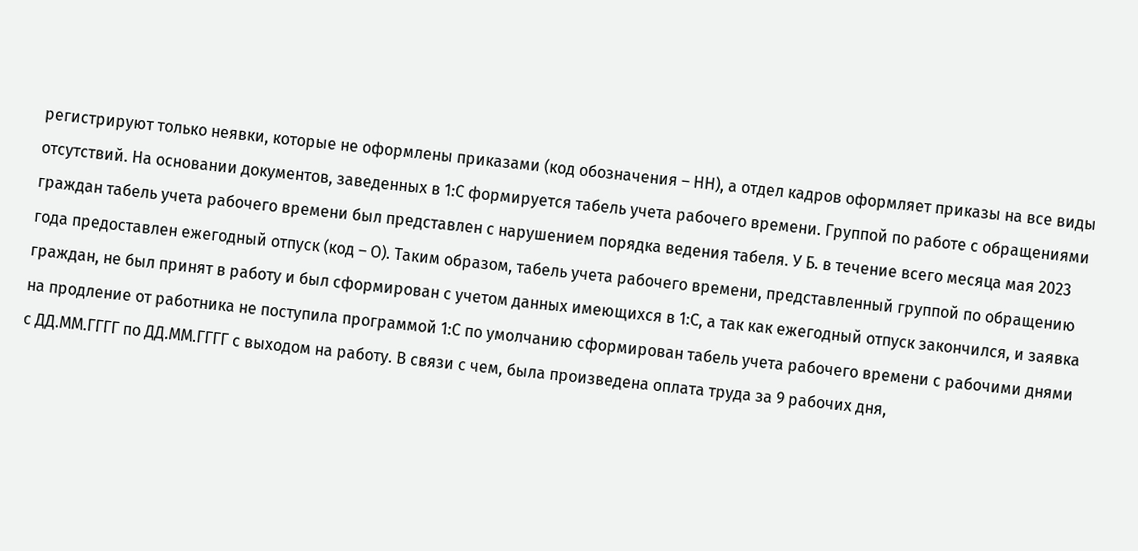регистрируют только неявки, которые не оформлены приказами (код обозначения – НН), а отдел кадров оформляет приказы на все виды отсутствий. На основании документов, заведенных в 1:С формируется табель учета рабочего времени. Группой по работе с обращениями граждан табель учета рабочего времени был представлен с нарушением порядка ведения табеля. У Б. в течение всего месяца мая 2023 года предоставлен ежегодный отпуск (код – О). Таким образом, табель учета рабочего времени, представленный группой по обращению граждан, не был принят в работу и был сформирован с учетом данных имеющихся в 1:С, а так как ежегодный отпуск закончился, и заявка на продление от работника не поступила программой 1:С по умолчанию сформирован табель учета рабочего времени с рабочими днями с ДД.ММ.ГГГГ по ДД.ММ.ГГГГ с выходом на работу. В связи с чем, была произведена оплата труда за 9 рабочих дня,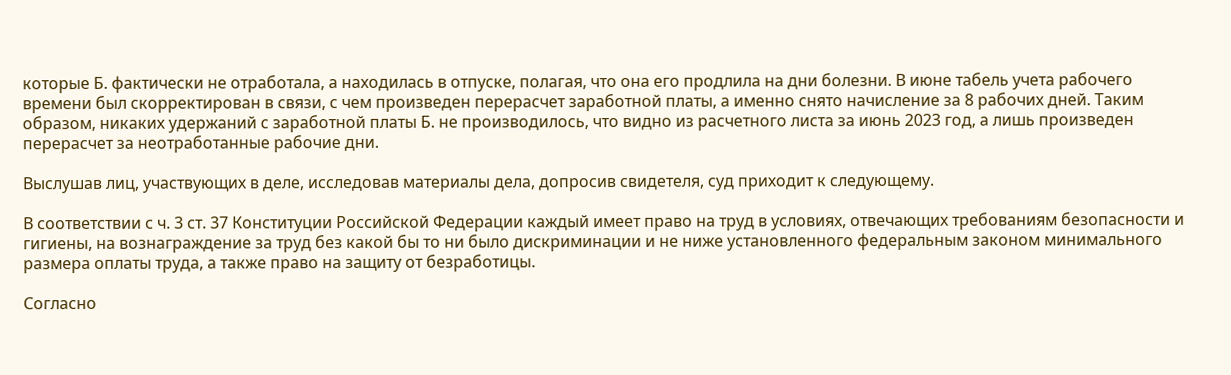которые Б. фактически не отработала, а находилась в отпуске, полагая, что она его продлила на дни болезни. В июне табель учета рабочего времени был скорректирован в связи, с чем произведен перерасчет заработной платы, а именно снято начисление за 8 рабочих дней. Таким образом, никаких удержаний с заработной платы Б. не производилось, что видно из расчетного листа за июнь 2023 год, а лишь произведен перерасчет за неотработанные рабочие дни.

Выслушав лиц, участвующих в деле, исследовав материалы дела, допросив свидетеля, суд приходит к следующему.

В соответствии с ч. 3 ст. 37 Конституции Российской Федерации каждый имеет право на труд в условиях, отвечающих требованиям безопасности и гигиены, на вознаграждение за труд без какой бы то ни было дискриминации и не ниже установленного федеральным законом минимального размера оплаты труда, а также право на защиту от безработицы.

Согласно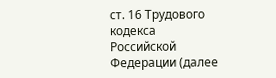ст. 16 Трудового кодекса Российской Федерации (далее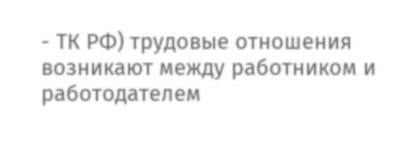- ТК РФ) трудовые отношения возникают между работником и работодателем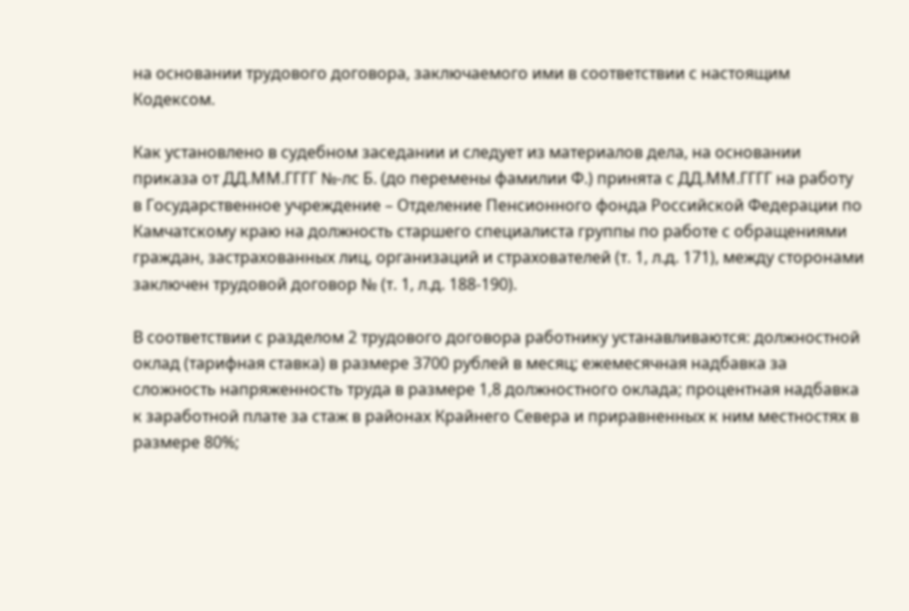на основании трудового договора, заключаемого ими в соответствии с настоящим Кодексом.

Как установлено в судебном заседании и следует из материалов дела, на основании приказа от ДД.ММ.ГГГГ №-лс Б. (до перемены фамилии Ф.) принята с ДД.ММ.ГГГГ на работу в Государственное учреждение – Отделение Пенсионного фонда Российской Федерации по Камчатскому краю на должность старшего специалиста группы по работе с обращениями граждан, застрахованных лиц, организаций и страхователей (т. 1, л.д. 171), между сторонами заключен трудовой договор № (т. 1, л.д. 188-190).

В соответствии с разделом 2 трудового договора работнику устанавливаются: должностной оклад (тарифная ставка) в размере 3700 рублей в месяц; ежемесячная надбавка за сложность напряженность труда в размере 1,8 должностного оклада; процентная надбавка к заработной плате за стаж в районах Крайнего Севера и приравненных к ним местностях в размере 80%;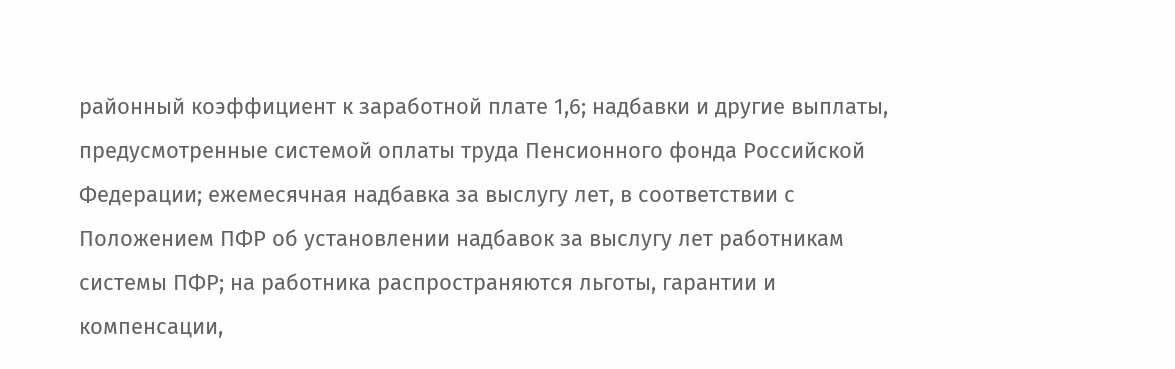районный коэффициент к заработной плате 1,6; надбавки и другие выплаты, предусмотренные системой оплаты труда Пенсионного фонда Российской Федерации; ежемесячная надбавка за выслугу лет, в соответствии с Положением ПФР об установлении надбавок за выслугу лет работникам системы ПФР; на работника распространяются льготы, гарантии и компенсации,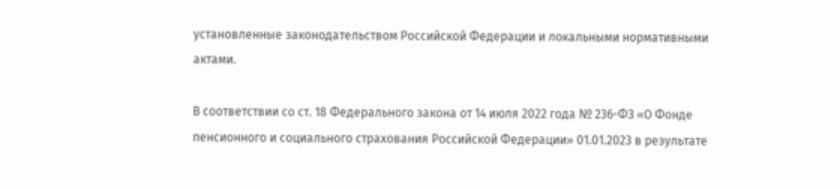установленные законодательством Российской Федерации и локальными нормативными актами.

В соответствии со ст. 18 Федерального закона от 14 июля 2022 года № 236-ФЗ «О Фонде пенсионного и социального страхования Российской Федерации» 01.01.2023 в результате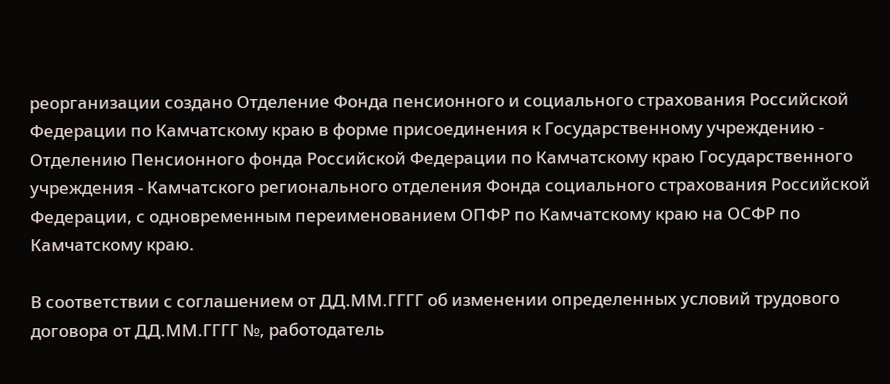реорганизации создано Отделение Фонда пенсионного и социального страхования Российской Федерации по Камчатскому краю в форме присоединения к Государственному учреждению - Отделению Пенсионного фонда Российской Федерации по Камчатскому краю Государственного учреждения - Камчатского регионального отделения Фонда социального страхования Российской Федерации, с одновременным переименованием ОПФР по Камчатскому краю на ОСФР по Камчатскому краю.

В соответствии с соглашением от ДД.ММ.ГГГГ об изменении определенных условий трудового договора от ДД.ММ.ГГГГ №, работодатель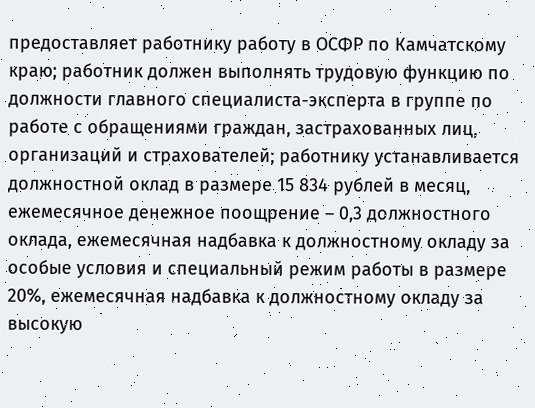предоставляет работнику работу в ОСФР по Камчатскому краю; работник должен выполнять трудовую функцию по должности главного специалиста-эксперта в группе по работе с обращениями граждан, застрахованных лиц, организаций и страхователей; работнику устанавливается должностной оклад в размере 15 834 рублей в месяц, ежемесячное денежное поощрение – 0,3 должностного оклада, ежемесячная надбавка к должностному окладу за особые условия и специальный режим работы в размере 20%, ежемесячная надбавка к должностному окладу за высокую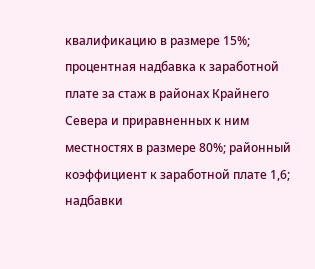квалификацию в размере 15%; процентная надбавка к заработной плате за стаж в районах Крайнего Севера и приравненных к ним местностях в размере 80%; районный коэффициент к заработной плате 1,6; надбавки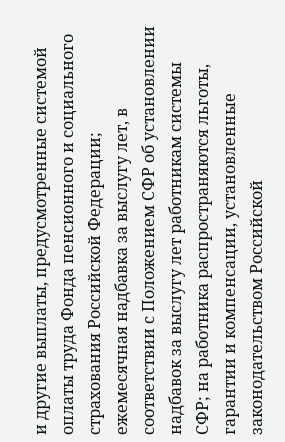и другие выплаты, предусмотренные системой оплаты труда Фонда пенсионного и социального страхования Российской Федерации; ежемесячная надбавка за выслугу лет, в соответствии с Положением СФР об установлении надбавок за выслугу лет работникам системы СФР; на работника распространяются льготы, гарантии и компенсации, установленные законодательством Российской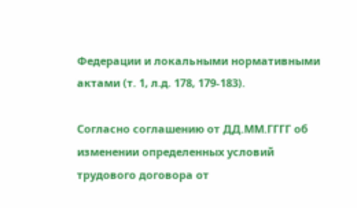Федерации и локальными нормативными актами (т. 1, л.д. 178, 179-183).

Согласно соглашению от ДД.ММ.ГГГГ об изменении определенных условий трудового договора от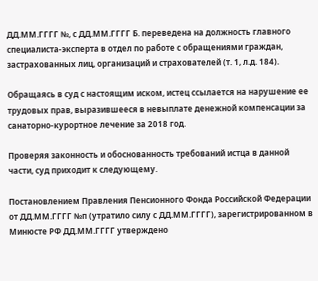ДД.ММ.ГГГГ №, с ДД.ММ.ГГГГ Б. переведена на должность главного специалиста-эксперта в отдел по работе с обращениями граждан, застрахованных лиц, организаций и страхователей (т. 1, л.д. 184).

Обращаясь в суд с настоящим иском, истец ссылается на нарушение ее трудовых прав, выразившееся в невыплате денежной компенсации за санаторно-курортное лечение за 2018 год.

Проверяя законность и обоснованность требований истца в данной части, суд приходит к следующему.

Постановлением Правления Пенсионного Фонда Российской Федерации от ДД.ММ.ГГГГ №п (утратило силу с ДД.ММ.ГГГГ), зарегистрированном в Минюсте РФ ДД.ММ.ГГГГ утверждено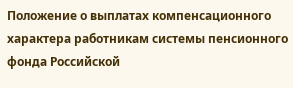Положение о выплатах компенсационного характера работникам системы пенсионного фонда Российской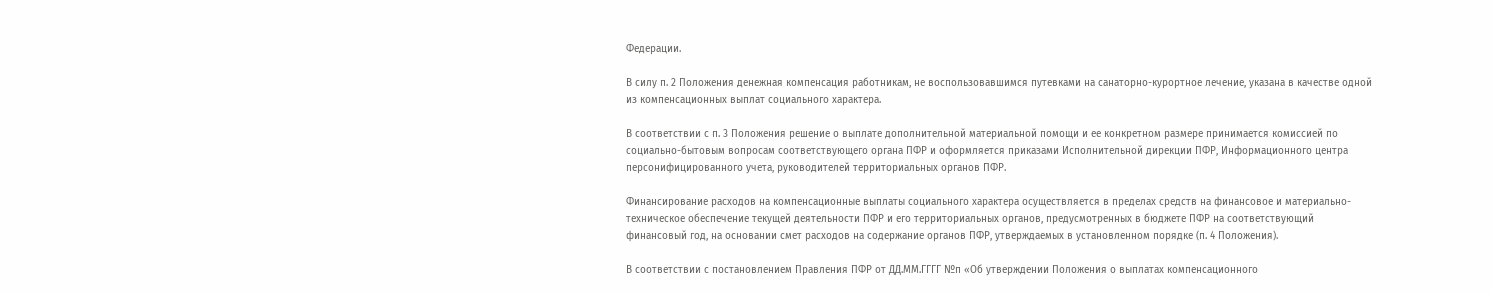Федерации.

В силу п. 2 Положения денежная компенсация работникам, не воспользовавшимся путевками на санаторно-курортное лечение, указана в качестве одной из компенсационных выплат социального характера.

В соответствии с п. 3 Положения решение о выплате дополнительной материальной помощи и ее конкретном размере принимается комиссией по социально-бытовым вопросам соответствующего органа ПФР и оформляется приказами Исполнительной дирекции ПФР, Информационного центра персонифицированного учета, руководителей территориальных органов ПФР.

Финансирование расходов на компенсационные выплаты социального характера осуществляется в пределах средств на финансовое и материально-техническое обеспечение текущей деятельности ПФР и его территориальных органов, предусмотренных в бюджете ПФР на соответствующий финансовый год, на основании смет расходов на содержание органов ПФР, утверждаемых в установленном порядке (п. 4 Положения).

В соответствии с постановлением Правления ПФР от ДД.ММ.ГГГГ №п «Об утверждении Положения о выплатах компенсационного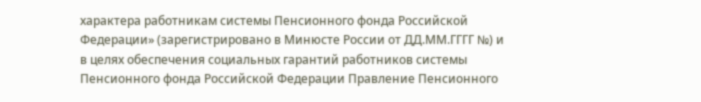характера работникам системы Пенсионного фонда Российской Федерации» (зарегистрировано в Минюсте России от ДД.ММ.ГГГГ №) и в целях обеспечения социальных гарантий работников системы Пенсионного фонда Российской Федерации Правление Пенсионного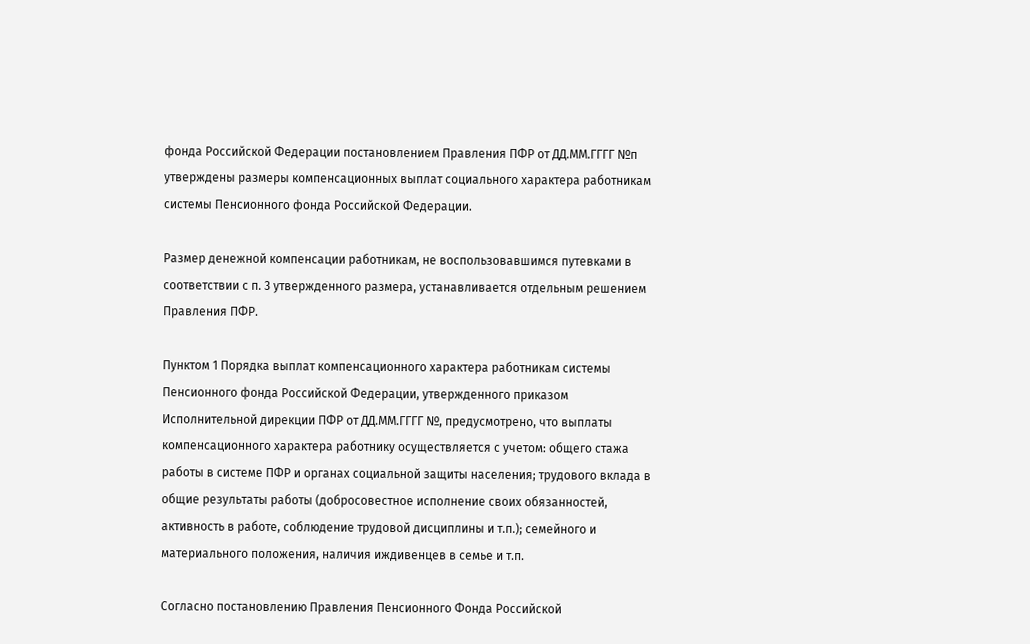фонда Российской Федерации постановлением Правления ПФР от ДД.ММ.ГГГГ №п утверждены размеры компенсационных выплат социального характера работникам системы Пенсионного фонда Российской Федерации.

Размер денежной компенсации работникам, не воспользовавшимся путевками в соответствии с п. 3 утвержденного размера, устанавливается отдельным решением Правления ПФР.

Пунктом 1 Порядка выплат компенсационного характера работникам системы Пенсионного фонда Российской Федерации, утвержденного приказом Исполнительной дирекции ПФР от ДД.ММ.ГГГГ №, предусмотрено, что выплаты компенсационного характера работнику осуществляется с учетом: общего стажа работы в системе ПФР и органах социальной защиты населения; трудового вклада в общие результаты работы (добросовестное исполнение своих обязанностей, активность в работе, соблюдение трудовой дисциплины и т.п.); семейного и материального положения, наличия иждивенцев в семье и т.п.

Согласно постановлению Правления Пенсионного Фонда Российской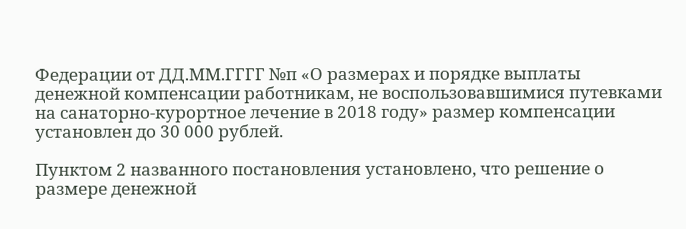Федерации от ДД.ММ.ГГГГ №п «О размерах и порядке выплаты денежной компенсации работникам, не воспользовавшимися путевками на санаторно-курортное лечение в 2018 году» размер компенсации установлен до 30 000 рублей.

Пунктом 2 названного постановления установлено, что решение о размере денежной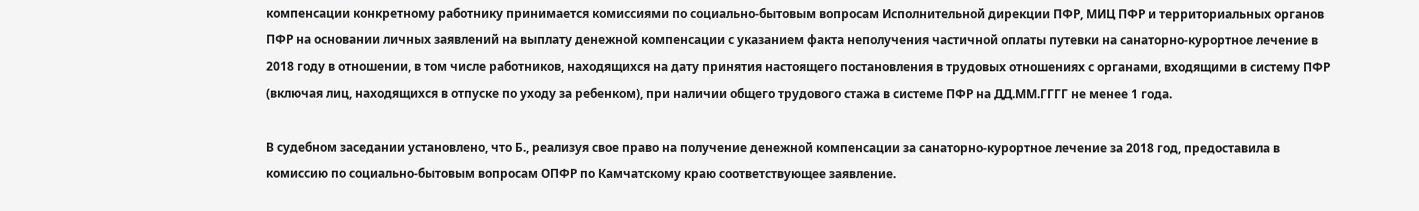компенсации конкретному работнику принимается комиссиями по социально-бытовым вопросам Исполнительной дирекции ПФР, МИЦ ПФР и территориальных органов ПФР на основании личных заявлений на выплату денежной компенсации с указанием факта неполучения частичной оплаты путевки на санаторно-курортное лечение в 2018 году в отношении, в том числе работников, находящихся на дату принятия настоящего постановления в трудовых отношениях с органами, входящими в систему ПФР (включая лиц, находящихся в отпуске по уходу за ребенком), при наличии общего трудового стажа в системе ПФР на ДД.ММ.ГГГГ не менее 1 года.

В судебном заседании установлено, что Б., реализуя свое право на получение денежной компенсации за санаторно-курортное лечение за 2018 год, предоставила в комиссию по социально-бытовым вопросам ОПФР по Камчатскому краю соответствующее заявление.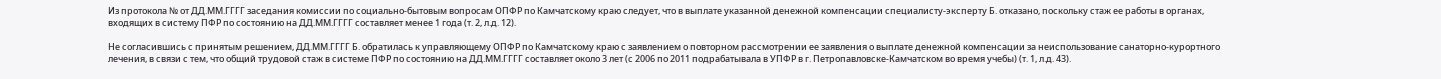Из протокола № от ДД.ММ.ГГГГ заседания комиссии по социально-бытовым вопросам ОПФР по Камчатскому краю следует, что в выплате указанной денежной компенсации специалисту-эксперту Б. отказано, поскольку стаж ее работы в органах, входящих в систему ПФР по состоянию на ДД.ММ.ГГГГ составляет менее 1 года (т. 2, л.д. 12).

Не согласившись с принятым решением, ДД.ММ.ГГГГ Б. обратилась к управляющему ОПФР по Камчатскому краю с заявлением о повторном рассмотрении ее заявления о выплате денежной компенсации за неиспользование санаторно-курортного лечения, в связи с тем, что общий трудовой стаж в системе ПФР по состоянию на ДД.ММ.ГГГГ составляет около 3 лет (с 2006 по 2011 подрабатывала в УПФР в г. Петропавловске-Камчатском во время учебы) (т. 1, л.д. 43).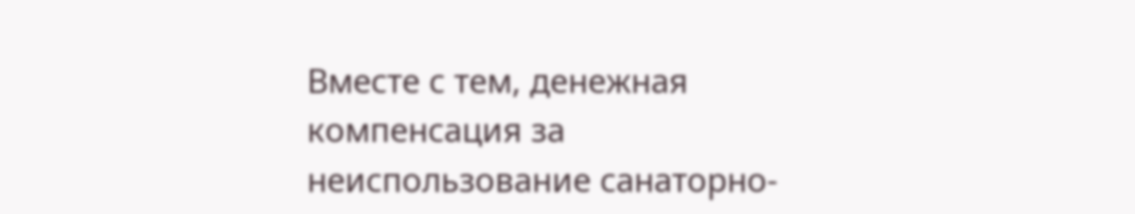Вместе с тем, денежная компенсация за неиспользование санаторно-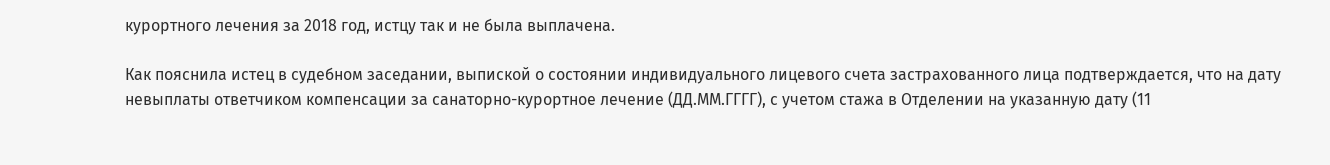курортного лечения за 2018 год, истцу так и не была выплачена.

Как пояснила истец в судебном заседании, выпиской о состоянии индивидуального лицевого счета застрахованного лица подтверждается, что на дату невыплаты ответчиком компенсации за санаторно-курортное лечение (ДД.ММ.ГГГГ), с учетом стажа в Отделении на указанную дату (11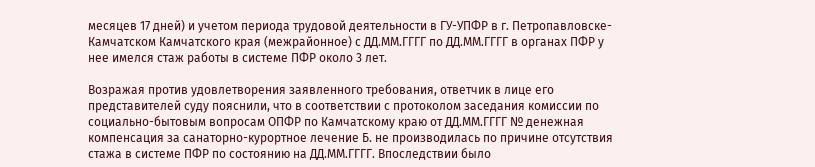месяцев 17 дней) и учетом периода трудовой деятельности в ГУ-УПФР в г. Петропавловске-Камчатском Камчатского края (межрайонное) с ДД.ММ.ГГГГ по ДД.ММ.ГГГГ в органах ПФР у нее имелся стаж работы в системе ПФР около 3 лет.

Возражая против удовлетворения заявленного требования, ответчик в лице его представителей суду пояснили, что в соответствии с протоколом заседания комиссии по социально-бытовым вопросам ОПФР по Камчатскому краю от ДД.ММ.ГГГГ № денежная компенсация за санаторно-курортное лечение Б. не производилась по причине отсутствия стажа в системе ПФР по состоянию на ДД.ММ.ГГГГ. Впоследствии было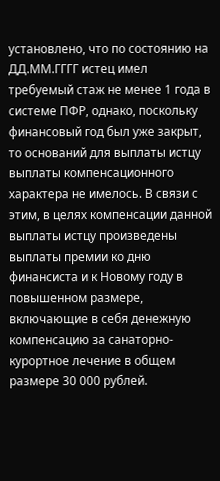установлено, что по состоянию на ДД.ММ.ГГГГ истец имел требуемый стаж не менее 1 года в системе ПФР, однако, поскольку финансовый год был уже закрыт, то оснований для выплаты истцу выплаты компенсационного характера не имелось. В связи с этим, в целях компенсации данной выплаты истцу произведены выплаты премии ко дню финансиста и к Новому году в повышенном размере, включающие в себя денежную компенсацию за санаторно-курортное лечение в общем размере 30 000 рублей.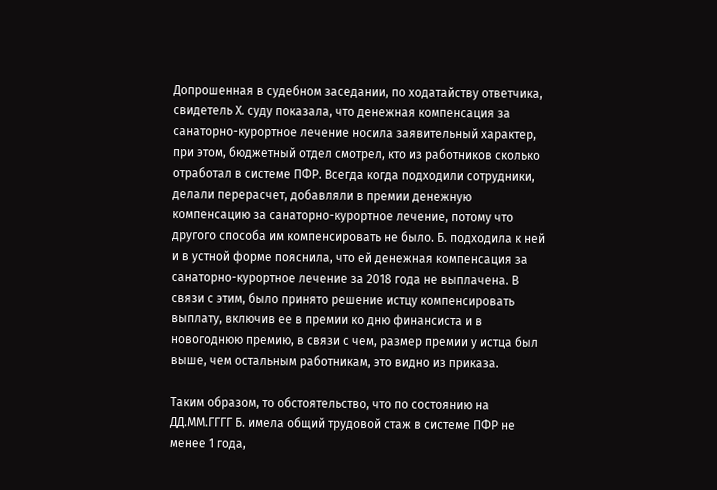Допрошенная в судебном заседании, по ходатайству ответчика, свидетель Х. суду показала, что денежная компенсация за санаторно-курортное лечение носила заявительный характер, при этом, бюджетный отдел смотрел, кто из работников сколько отработал в системе ПФР. Всегда когда подходили сотрудники, делали перерасчет, добавляли в премии денежную компенсацию за санаторно-курортное лечение, потому что другого способа им компенсировать не было. Б. подходила к ней и в устной форме пояснила, что ей денежная компенсация за санаторно-курортное лечение за 2018 года не выплачена. В связи с этим, было принято решение истцу компенсировать выплату, включив ее в премии ко дню финансиста и в новогоднюю премию, в связи с чем, размер премии у истца был выше, чем остальным работникам, это видно из приказа.

Таким образом, то обстоятельство, что по состоянию на ДД.ММ.ГГГГ Б. имела общий трудовой стаж в системе ПФР не менее 1 года,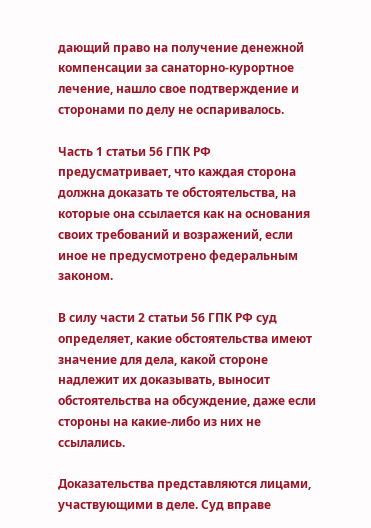дающий право на получение денежной компенсации за санаторно-курортное лечение, нашло свое подтверждение и сторонами по делу не оспаривалось.

Часть 1 статьи 56 ГПК РФ предусматривает, что каждая сторона должна доказать те обстоятельства, на которые она ссылается как на основания своих требований и возражений, если иное не предусмотрено федеральным законом.

В силу части 2 статьи 56 ГПК РФ суд определяет, какие обстоятельства имеют значение для дела, какой стороне надлежит их доказывать, выносит обстоятельства на обсуждение, даже если стороны на какие-либо из них не ссылались.

Доказательства представляются лицами, участвующими в деле. Суд вправе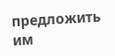предложить им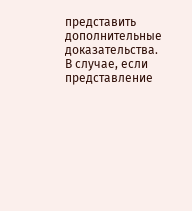представить дополнительные доказательства. В случае, если представление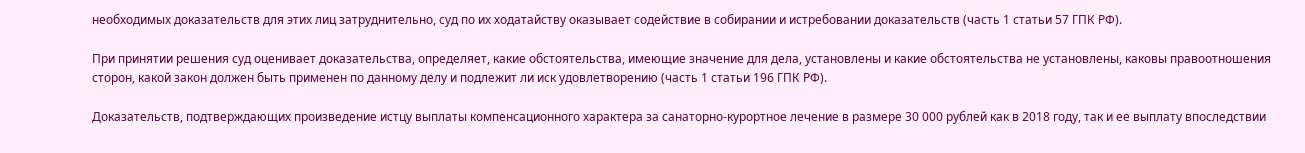необходимых доказательств для этих лиц затруднительно, суд по их ходатайству оказывает содействие в собирании и истребовании доказательств (часть 1 статьи 57 ГПК РФ).

При принятии решения суд оценивает доказательства, определяет, какие обстоятельства, имеющие значение для дела, установлены и какие обстоятельства не установлены, каковы правоотношения сторон, какой закон должен быть применен по данному делу и подлежит ли иск удовлетворению (часть 1 статьи 196 ГПК РФ).

Доказательств, подтверждающих произведение истцу выплаты компенсационного характера за санаторно-курортное лечение в размере 30 000 рублей как в 2018 году, так и ее выплату впоследствии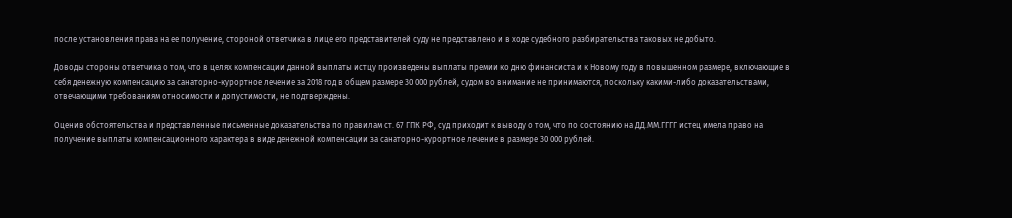после установления права на ее получение, стороной ответчика в лице его представителей суду не представлено и в ходе судебного разбирательства таковых не добыто.

Доводы стороны ответчика о том, что в целях компенсации данной выплаты истцу произведены выплаты премии ко дню финансиста и к Новому году в повышенном размере, включающие в себя денежную компенсацию за санаторно-курортное лечение за 2018 год в общем размере 30 000 рублей, судом во внимание не принимаются, поскольку какими-либо доказательствами, отвечающими требованиям относимости и допустимости, не подтверждены.

Оценив обстоятельства и представленные письменные доказательства по правилам ст. 67 ГПК РФ, суд приходит к выводу о том, что по состоянию на ДД.ММ.ГГГГ истец имела право на получение выплаты компенсационного характера в виде денежной компенсации за санаторно-курортное лечение в размере 30 000 рублей.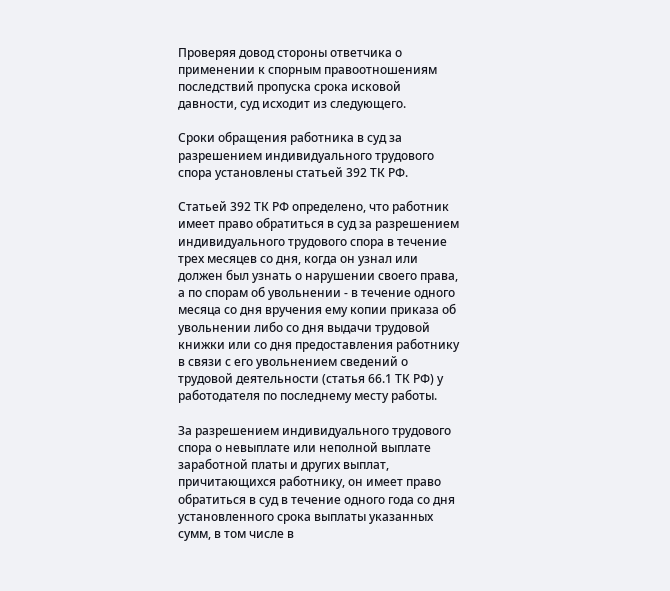Проверяя довод стороны ответчика о применении к спорным правоотношениям последствий пропуска срока исковой давности, суд исходит из следующего.

Сроки обращения работника в суд за разрешением индивидуального трудового спора установлены статьей 392 ТК РФ.

Статьей 392 ТК РФ определено, что работник имеет право обратиться в суд за разрешением индивидуального трудового спора в течение трех месяцев со дня, когда он узнал или должен был узнать о нарушении своего права, а по спорам об увольнении - в течение одного месяца со дня вручения ему копии приказа об увольнении либо со дня выдачи трудовой книжки или со дня предоставления работнику в связи с его увольнением сведений о трудовой деятельности (статья 66.1 ТК РФ) у работодателя по последнему месту работы.

За разрешением индивидуального трудового спора о невыплате или неполной выплате заработной платы и других выплат, причитающихся работнику, он имеет право обратиться в суд в течение одного года со дня установленного срока выплаты указанных сумм, в том числе в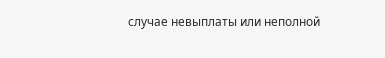случае невыплаты или неполной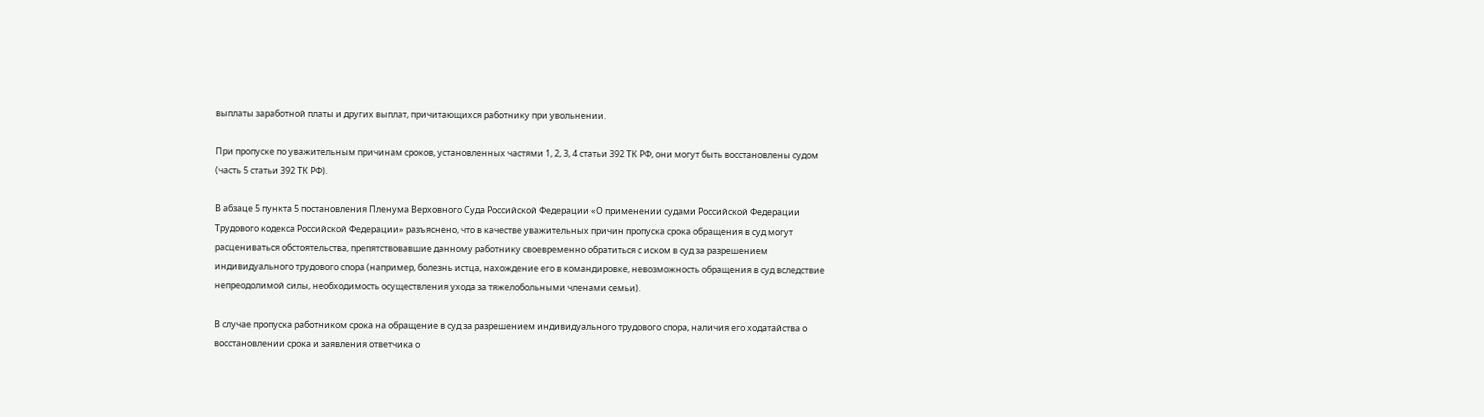выплаты заработной платы и других выплат, причитающихся работнику при увольнении.

При пропуске по уважительным причинам сроков, установленных частями 1, 2, 3, 4 статьи 392 ТК РФ, они могут быть восстановлены судом (часть 5 статьи 392 ТК РФ).

В абзаце 5 пункта 5 постановления Пленума Верховного Суда Российской Федерации «О применении судами Российской Федерации Трудового кодекса Российской Федерации» разъяснено, что в качестве уважительных причин пропуска срока обращения в суд могут расцениваться обстоятельства, препятствовавшие данному работнику своевременно обратиться с иском в суд за разрешением индивидуального трудового спора (например, болезнь истца, нахождение его в командировке, невозможность обращения в суд вследствие непреодолимой силы, необходимость осуществления ухода за тяжелобольными членами семьи).

В случае пропуска работником срока на обращение в суд за разрешением индивидуального трудового спора, наличия его ходатайства о восстановлении срока и заявления ответчика о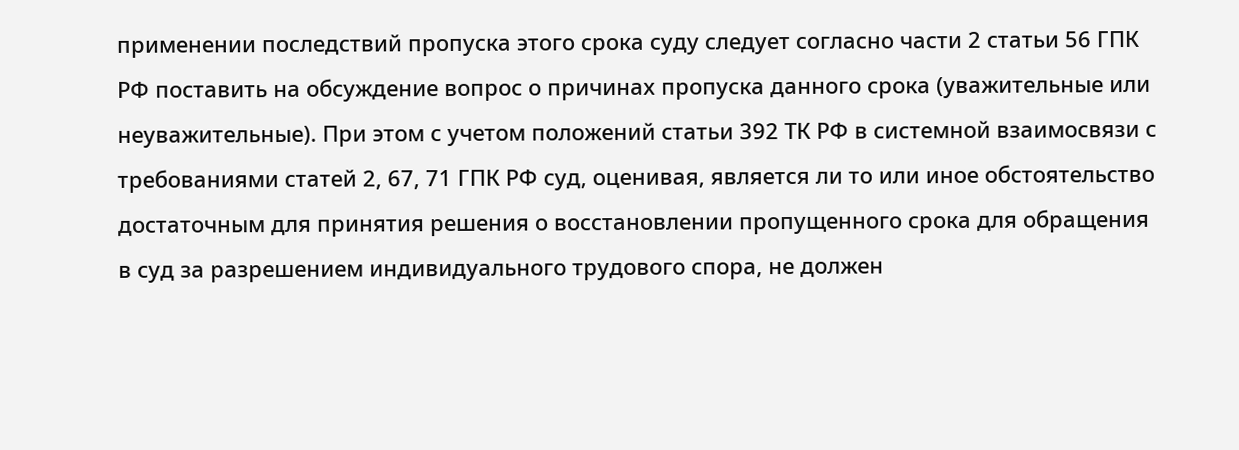применении последствий пропуска этого срока суду следует согласно части 2 статьи 56 ГПК РФ поставить на обсуждение вопрос о причинах пропуска данного срока (уважительные или неуважительные). При этом с учетом положений статьи 392 ТК РФ в системной взаимосвязи с требованиями статей 2, 67, 71 ГПК РФ суд, оценивая, является ли то или иное обстоятельство достаточным для принятия решения о восстановлении пропущенного срока для обращения в суд за разрешением индивидуального трудового спора, не должен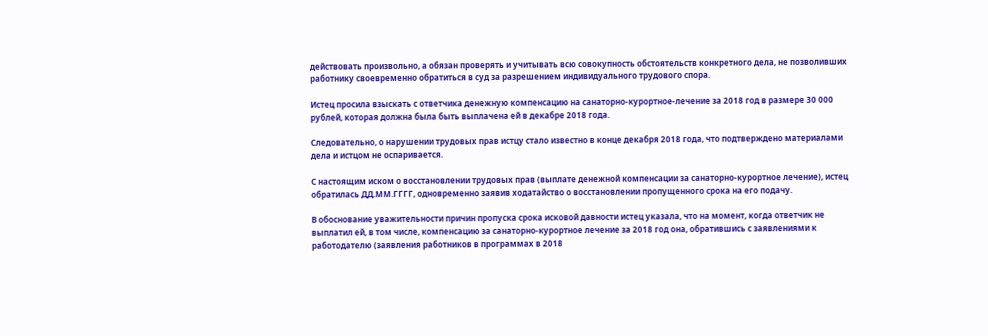действовать произвольно, а обязан проверять и учитывать всю совокупность обстоятельств конкретного дела, не позволивших работнику своевременно обратиться в суд за разрешением индивидуального трудового спора.

Истец просила взыскать с ответчика денежную компенсацию на санаторно-курортное-лечение за 2018 год в размере 30 000 рублей, которая должна была быть выплачена ей в декабре 2018 года.

Следовательно, о нарушении трудовых прав истцу стало известно в конце декабря 2018 года, что подтверждено материалами дела и истцом не оспаривается.

С настоящим иском о восстановлении трудовых прав (выплате денежной компенсации за санаторно-курортное лечение), истец обратилась ДД.ММ.ГГГГ, одновременно заявив ходатайство о восстановлении пропущенного срока на его подачу.

В обоснование уважительности причин пропуска срока исковой давности истец указала, что на момент, когда ответчик не выплатил ей, в том числе, компенсацию за санаторно-курортное лечение за 2018 год она, обратившись с заявлениями к работодателю (заявления работников в программах в 2018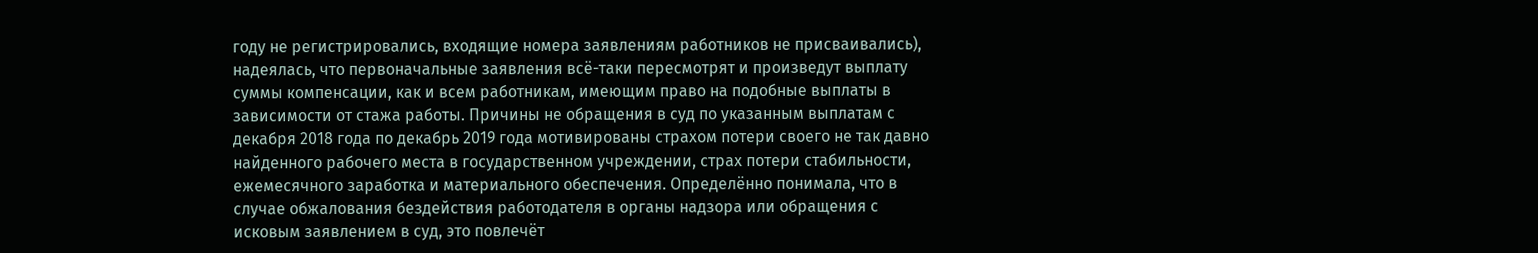году не регистрировались, входящие номера заявлениям работников не присваивались), надеялась, что первоначальные заявления всё-таки пересмотрят и произведут выплату суммы компенсации, как и всем работникам, имеющим право на подобные выплаты в зависимости от стажа работы. Причины не обращения в суд по указанным выплатам с декабря 2018 года по декабрь 2019 года мотивированы страхом потери своего не так давно найденного рабочего места в государственном учреждении, страх потери стабильности, ежемесячного заработка и материального обеспечения. Определённо понимала, что в случае обжалования бездействия работодателя в органы надзора или обращения с исковым заявлением в суд, это повлечёт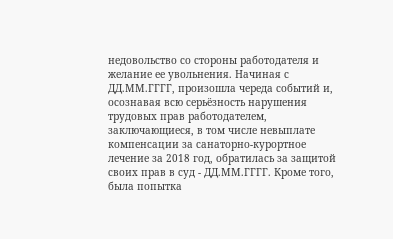недовольство со стороны работодателя и желание ее увольнения. Начиная с ДД.ММ.ГГГГ, произошла череда событий и, осознавая всю серьёзность нарушения трудовых прав работодателем, заключающиеся, в том числе невыплате компенсации за санаторно-курортное лечение за 2018 год, обратилась за защитой своих прав в суд - ДД.ММ.ГГГГ. Кроме того, была попытка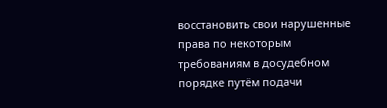восстановить свои нарушенные права по некоторым требованиям в досудебном порядке путём подачи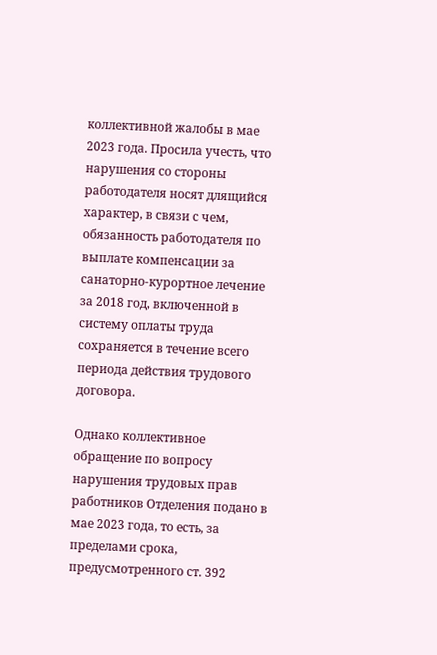коллективной жалобы в мае 2023 года. Просила учесть, что нарушения со стороны работодателя носят длящийся характер, в связи с чем, обязанность работодателя по выплате компенсации за санаторно-курортное лечение за 2018 год, включенной в систему оплаты труда сохраняется в течение всего периода действия трудового договора.

Однако коллективное обращение по вопросу нарушения трудовых прав работников Отделения подано в мае 2023 года, то есть, за пределами срока, предусмотренного ст. 392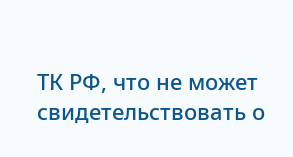ТК РФ, что не может свидетельствовать о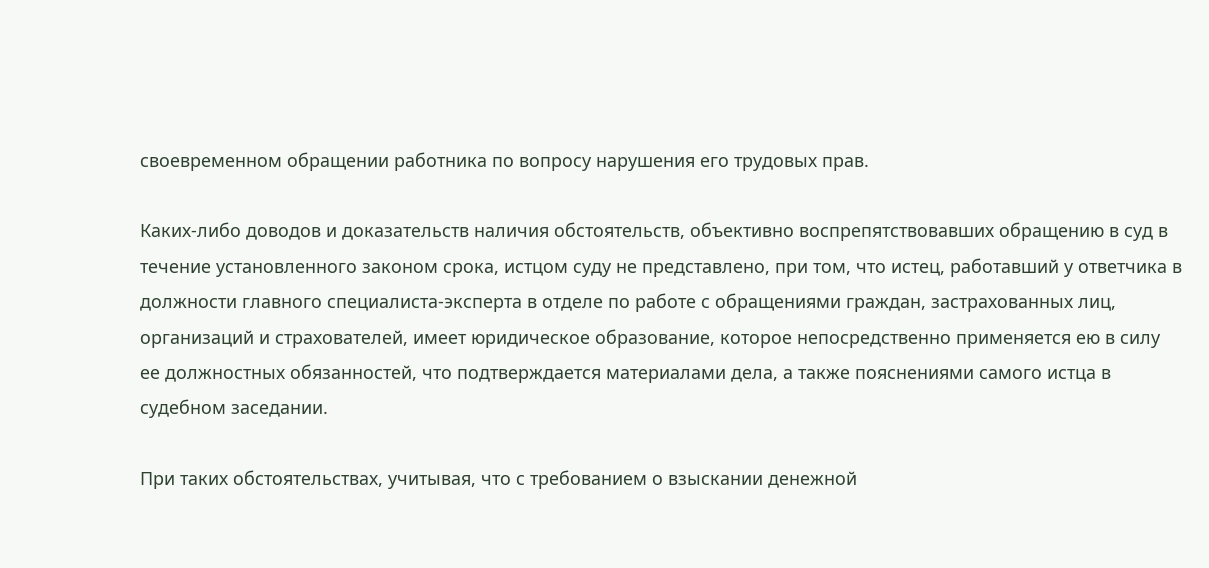своевременном обращении работника по вопросу нарушения его трудовых прав.

Каких-либо доводов и доказательств наличия обстоятельств, объективно воспрепятствовавших обращению в суд в течение установленного законом срока, истцом суду не представлено, при том, что истец, работавший у ответчика в должности главного специалиста-эксперта в отделе по работе с обращениями граждан, застрахованных лиц, организаций и страхователей, имеет юридическое образование, которое непосредственно применяется ею в силу ее должностных обязанностей, что подтверждается материалами дела, а также пояснениями самого истца в судебном заседании.

При таких обстоятельствах, учитывая, что с требованием о взыскании денежной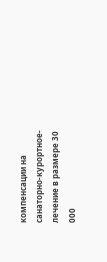компенсации на санаторно-курортное-лечение в размере 30 000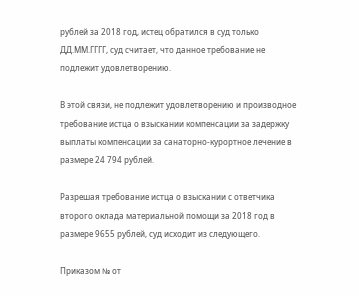рублей за 2018 год, истец обратился в суд только ДД.ММ.ГГГГ, суд считает, что данное требование не подлежит удовлетворению.

В этой связи, не подлежит удовлетворению и производное требование истца о взыскании компенсации за задержку выплаты компенсации за санаторно-курортное лечение в размере 24 794 рублей.

Разрешая требование истца о взыскании с ответчика второго оклада материальной помощи за 2018 год в размере 9655 рублей, суд исходит из следующего.

Приказом № от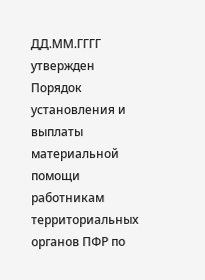ДД.ММ.ГГГГ утвержден Порядок установления и выплаты материальной помощи работникам территориальных органов ПФР по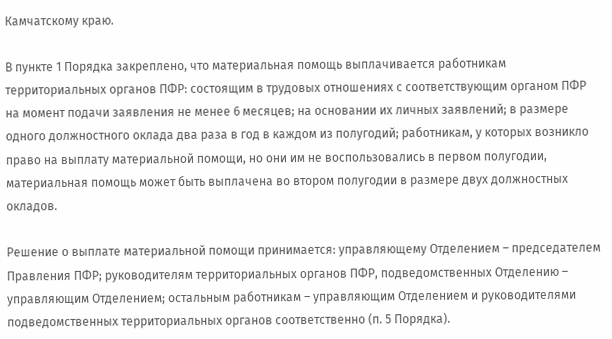Камчатскому краю.

В пункте 1 Порядка закреплено, что материальная помощь выплачивается работникам территориальных органов ПФР: состоящим в трудовых отношениях с соответствующим органом ПФР на момент подачи заявления не менее 6 месяцев; на основании их личных заявлений; в размере одного должностного оклада два раза в год в каждом из полугодий; работникам, у которых возникло право на выплату материальной помощи, но они им не воспользовались в первом полугодии, материальная помощь может быть выплачена во втором полугодии в размере двух должностных окладов.

Решение о выплате материальной помощи принимается: управляющему Отделением – председателем Правления ПФР; руководителям территориальных органов ПФР, подведомственных Отделению – управляющим Отделением; остальным работникам – управляющим Отделением и руководителями подведомственных территориальных органов соответственно (п. 5 Порядка).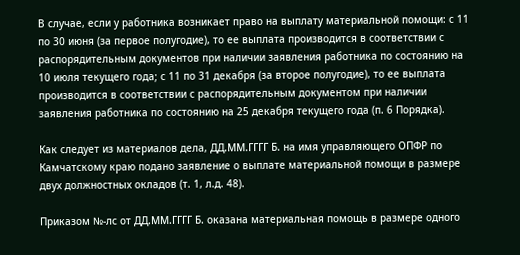В случае, если у работника возникает право на выплату материальной помощи: с 11 по 30 июня (за первое полугодие), то ее выплата производится в соответствии с распорядительным документов при наличии заявления работника по состоянию на 10 июля текущего года; с 11 по 31 декабря (за второе полугодие), то ее выплата производится в соответствии с распорядительным документом при наличии заявления работника по состоянию на 25 декабря текущего года (п. 6 Порядка).

Как следует из материалов дела, ДД.ММ.ГГГГ Б. на имя управляющего ОПФР по Камчатскому краю подано заявление о выплате материальной помощи в размере двух должностных окладов (т. 1, л.д. 48).

Приказом №-лс от ДД.ММ.ГГГГ Б. оказана материальная помощь в размере одного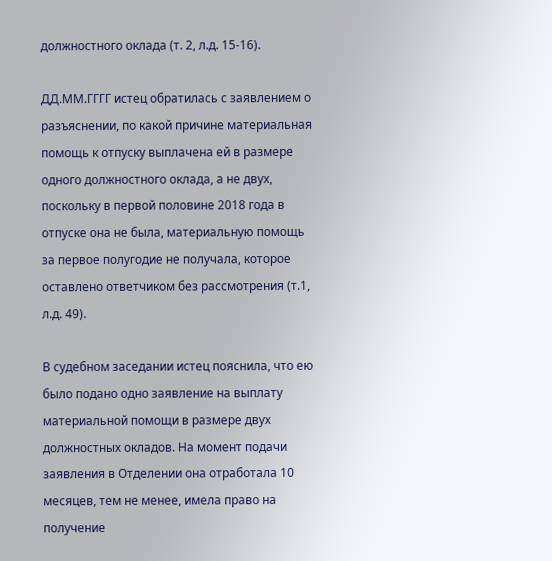должностного оклада (т. 2, л.д. 15-16).

ДД.ММ.ГГГГ истец обратилась с заявлением о разъяснении, по какой причине материальная помощь к отпуску выплачена ей в размере одного должностного оклада, а не двух, поскольку в первой половине 2018 года в отпуске она не была, материальную помощь за первое полугодие не получала, которое оставлено ответчиком без рассмотрения (т.1, л.д. 49).

В судебном заседании истец пояснила, что ею было подано одно заявление на выплату материальной помощи в размере двух должностных окладов. На момент подачи заявления в Отделении она отработала 10 месяцев, тем не менее, имела право на получение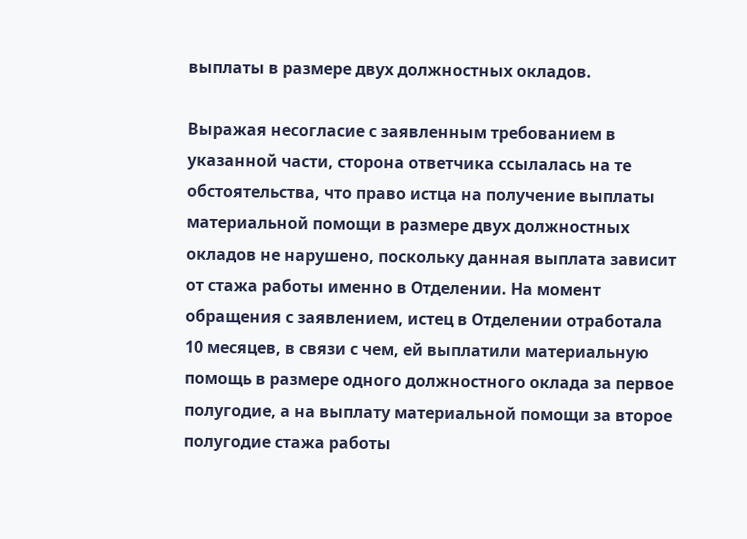выплаты в размере двух должностных окладов.

Выражая несогласие с заявленным требованием в указанной части, сторона ответчика ссылалась на те обстоятельства, что право истца на получение выплаты материальной помощи в размере двух должностных окладов не нарушено, поскольку данная выплата зависит от стажа работы именно в Отделении. На момент обращения с заявлением, истец в Отделении отработала 10 месяцев, в связи с чем, ей выплатили материальную помощь в размере одного должностного оклада за первое полугодие, а на выплату материальной помощи за второе полугодие стажа работы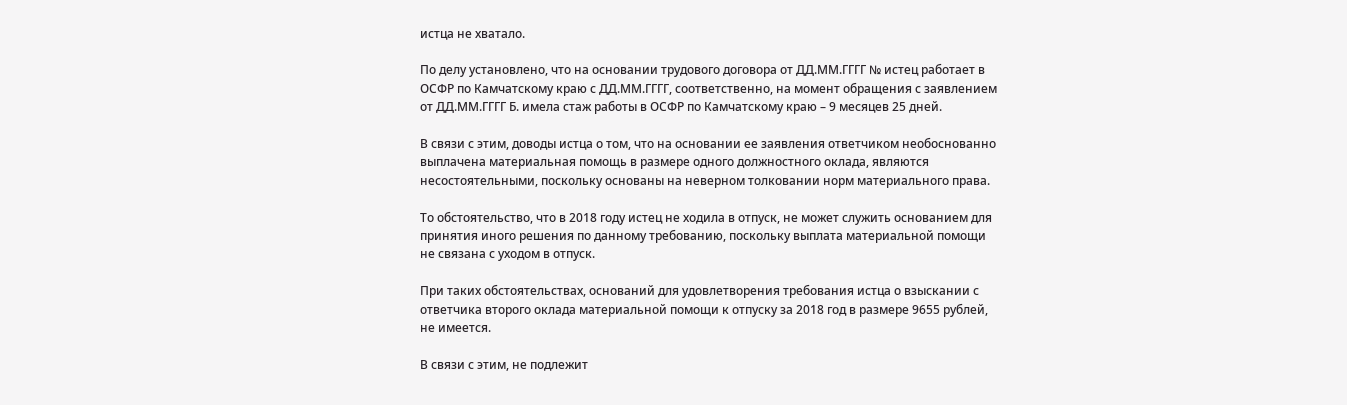истца не хватало.

По делу установлено, что на основании трудового договора от ДД.ММ.ГГГГ № истец работает в ОСФР по Камчатскому краю с ДД.ММ.ГГГГ, соответственно, на момент обращения с заявлением от ДД.ММ.ГГГГ Б. имела стаж работы в ОСФР по Камчатскому краю – 9 месяцев 25 дней.

В связи с этим, доводы истца о том, что на основании ее заявления ответчиком необоснованно выплачена материальная помощь в размере одного должностного оклада, являются несостоятельными, поскольку основаны на неверном толковании норм материального права.

То обстоятельство, что в 2018 году истец не ходила в отпуск, не может служить основанием для принятия иного решения по данному требованию, поскольку выплата материальной помощи не связана с уходом в отпуск.

При таких обстоятельствах, оснований для удовлетворения требования истца о взыскании с ответчика второго оклада материальной помощи к отпуску за 2018 год в размере 9655 рублей, не имеется.

В связи с этим, не подлежит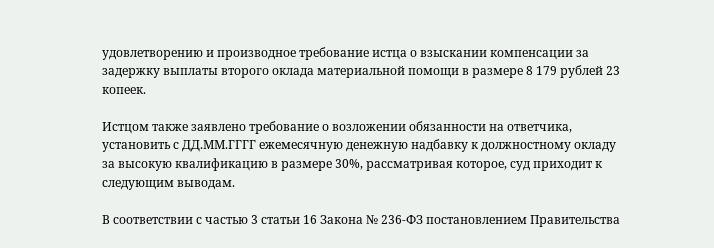удовлетворению и производное требование истца о взыскании компенсации за задержку выплаты второго оклада материальной помощи в размере 8 179 рублей 23 копеек.

Истцом также заявлено требование о возложении обязанности на ответчика, установить с ДД.ММ.ГГГГ ежемесячную денежную надбавку к должностному окладу за высокую квалификацию в размере 30%, рассматривая которое, суд приходит к следующим выводам.

В соответствии с частью 3 статьи 16 Закона № 236-ФЗ постановлением Правительства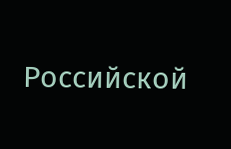Российской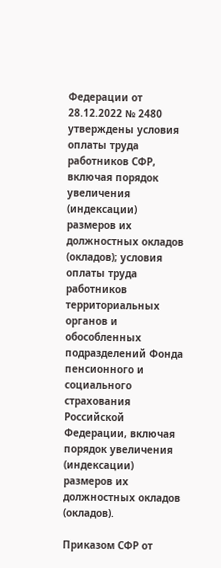Федерации от 28.12.2022 № 2480 утверждены условия оплаты труда работников СФР, включая порядок увеличения (индексации) размеров их должностных окладов (окладов); условия оплаты труда работников территориальных органов и обособленных подразделений Фонда пенсионного и социального страхования Российской Федерации, включая порядок увеличения (индексации) размеров их должностных окладов (окладов).

Приказом СФР от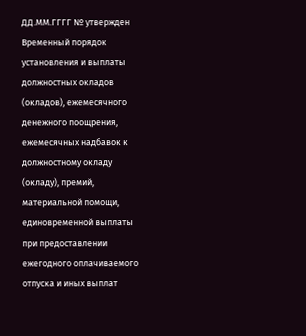ДД.ММ.ГГГГ № утвержден Временный порядок установления и выплаты должностных окладов (окладов), ежемесячного денежного поощрения, ежемесячных надбавок к должностному окладу (окладу), премий, материальной помощи, единовременной выплаты при предоставлении ежегодного оплачиваемого отпуска и иных выплат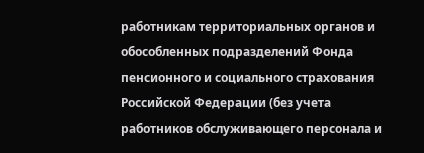работникам территориальных органов и обособленных подразделений Фонда пенсионного и социального страхования Российской Федерации (без учета работников обслуживающего персонала и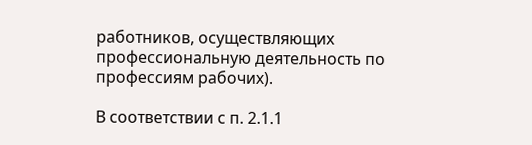работников, осуществляющих профессиональную деятельность по профессиям рабочих).

В соответствии с п. 2.1.1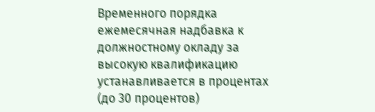Временного порядка ежемесячная надбавка к должностному окладу за высокую квалификацию устанавливается в процентах (до 30 процентов)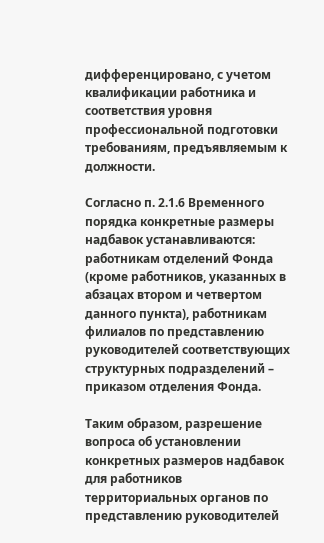дифференцировано, с учетом квалификации работника и соответствия уровня профессиональной подготовки требованиям, предъявляемым к должности.

Согласно п. 2.1.6 Временного порядка конкретные размеры надбавок устанавливаются: работникам отделений Фонда (кроме работников, указанных в абзацах втором и четвертом данного пункта), работникам филиалов по представлению руководителей соответствующих структурных подразделений – приказом отделения Фонда.

Таким образом, разрешение вопроса об установлении конкретных размеров надбавок для работников территориальных органов по представлению руководителей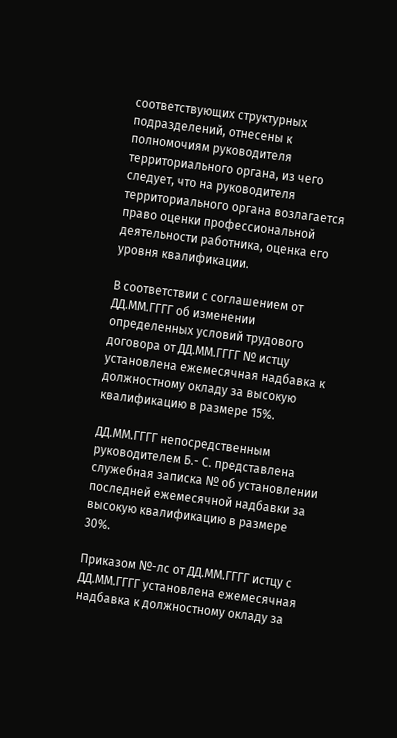соответствующих структурных подразделений, отнесены к полномочиям руководителя территориального органа, из чего следует, что на руководителя территориального органа возлагается право оценки профессиональной деятельности работника, оценка его уровня квалификации.

В соответствии с соглашением от ДД.ММ.ГГГГ об изменении определенных условий трудового договора от ДД.ММ.ГГГГ № истцу установлена ежемесячная надбавка к должностному окладу за высокую квалификацию в размере 15%.

ДД.ММ.ГГГГ непосредственным руководителем Б.- С. представлена служебная записка № об установлении последней ежемесячной надбавки за высокую квалификацию в размере 30%.

Приказом №-лс от ДД.ММ.ГГГГ истцу с ДД.ММ.ГГГГ установлена ежемесячная надбавка к должностному окладу за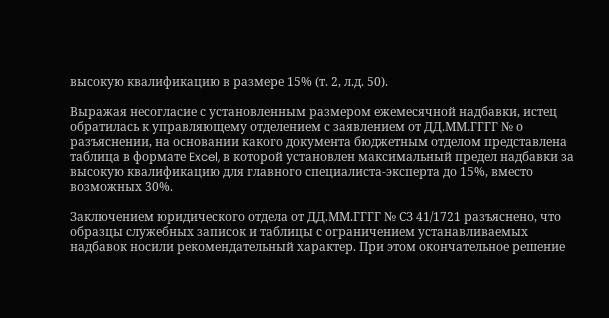высокую квалификацию в размере 15% (т. 2, л.д. 50).

Выражая несогласие с установленным размером ежемесячной надбавки, истец обратилась к управляющему отделением с заявлением от ДД.ММ.ГГГГ № о разъяснении, на основании какого документа бюджетным отделом представлена таблица в формате Excel, в которой установлен максимальный предел надбавки за высокую квалификацию для главного специалиста-эксперта до 15%, вместо возможных 30%.

Заключением юридического отдела от ДД.ММ.ГГГГ № СЗ 41/1721 разъяснено, что образцы служебных записок и таблицы с ограничением устанавливаемых надбавок носили рекомендательный характер. При этом окончательное решение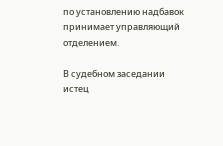по установлению надбавок принимает управляющий отделением.

В судебном заседании истец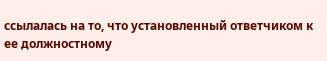ссылалась на то, что установленный ответчиком к ее должностному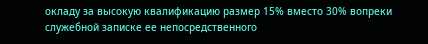окладу за высокую квалификацию размер 15% вместо 30% вопреки служебной записке ее непосредственного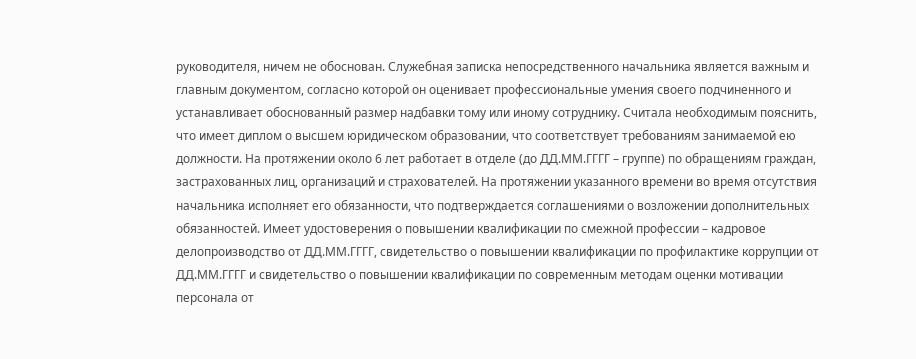руководителя, ничем не обоснован. Служебная записка непосредственного начальника является важным и главным документом, согласно которой он оценивает профессиональные умения своего подчиненного и устанавливает обоснованный размер надбавки тому или иному сотруднику. Считала необходимым пояснить, что имеет диплом о высшем юридическом образовании, что соответствует требованиям занимаемой ею должности. На протяжении около 6 лет работает в отделе (до ДД.ММ.ГГГГ – группе) по обращениям граждан, застрахованных лиц, организаций и страхователей. На протяжении указанного времени во время отсутствия начальника исполняет его обязанности, что подтверждается соглашениями о возложении дополнительных обязанностей. Имеет удостоверения о повышении квалификации по смежной профессии – кадровое делопроизводство от ДД.ММ.ГГГГ, свидетельство о повышении квалификации по профилактике коррупции от ДД.ММ.ГГГГ и свидетельство о повышении квалификации по современным методам оценки мотивации персонала от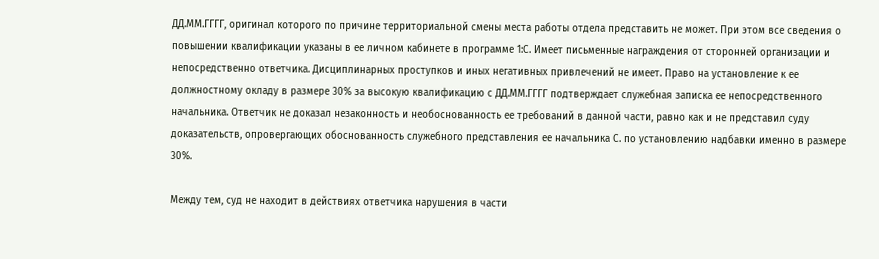ДД.ММ.ГГГГ, оригинал которого по причине территориальной смены места работы отдела представить не может. При этом все сведения о повышении квалификации указаны в ее личном кабинете в программе 1:С. Имеет письменные награждения от сторонней организации и непосредственно ответчика. Дисциплинарных проступков и иных негативных привлечений не имеет. Право на установление к ее должностному окладу в размере 30% за высокую квалификацию с ДД.ММ.ГГГГ подтверждает служебная записка ее непосредственного начальника. Ответчик не доказал незаконность и необоснованность ее требований в данной части, равно как и не представил суду доказательств, опровергающих обоснованность служебного представления ее начальника С. по установлению надбавки именно в размере 30%.

Между тем, суд не находит в действиях ответчика нарушения в части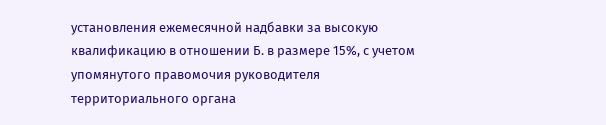установления ежемесячной надбавки за высокую квалификацию в отношении Б. в размере 15%, с учетом упомянутого правомочия руководителя территориального органа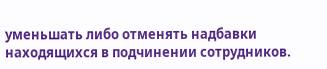уменьшать либо отменять надбавки находящихся в подчинении сотрудников.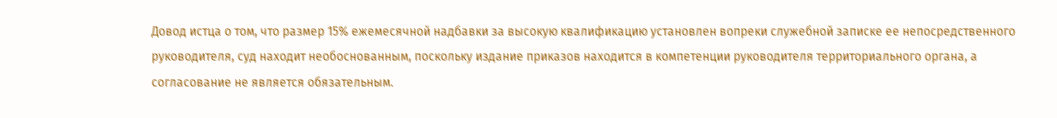Довод истца о том, что размер 15% ежемесячной надбавки за высокую квалификацию установлен вопреки служебной записке ее непосредственного руководителя, суд находит необоснованным, поскольку издание приказов находится в компетенции руководителя территориального органа, а согласование не является обязательным.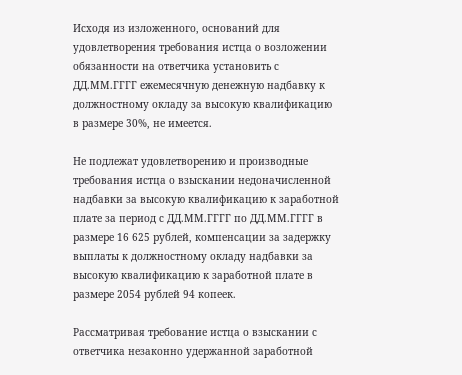Исходя из изложенного, оснований для удовлетворения требования истца о возложении обязанности на ответчика установить с ДД.ММ.ГГГГ ежемесячную денежную надбавку к должностному окладу за высокую квалификацию в размере 30%, не имеется.

Не подлежат удовлетворению и производные требования истца о взыскании недоначисленной надбавки за высокую квалификацию к заработной плате за период с ДД.ММ.ГГГГ по ДД.ММ.ГГГГ в размере 16 625 рублей, компенсации за задержку выплаты к должностному окладу надбавки за высокую квалификацию к заработной плате в размере 2054 рублей 94 копеек.

Рассматривая требование истца о взыскании с ответчика незаконно удержанной заработной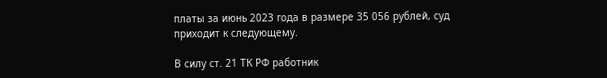платы за июнь 2023 года в размере 35 056 рублей, суд приходит к следующему.

В силу ст. 21 ТК РФ работник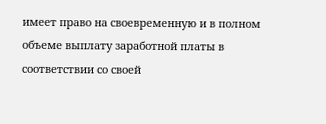имеет право на своевременную и в полном объеме выплату заработной платы в соответствии со своей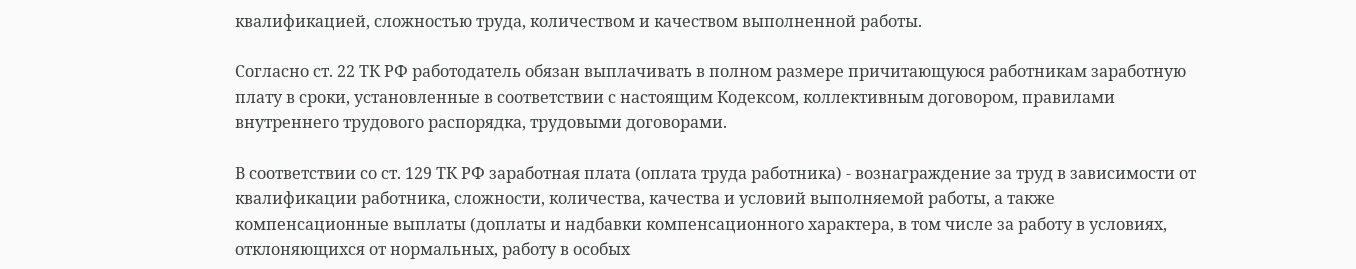квалификацией, сложностью труда, количеством и качеством выполненной работы.

Согласно ст. 22 ТК РФ работодатель обязан выплачивать в полном размере причитающуюся работникам заработную плату в сроки, установленные в соответствии с настоящим Кодексом, коллективным договором, правилами внутреннего трудового распорядка, трудовыми договорами.

В соответствии со ст. 129 ТК РФ заработная плата (оплата труда работника) - вознаграждение за труд в зависимости от квалификации работника, сложности, количества, качества и условий выполняемой работы, а также компенсационные выплаты (доплаты и надбавки компенсационного характера, в том числе за работу в условиях, отклоняющихся от нормальных, работу в особых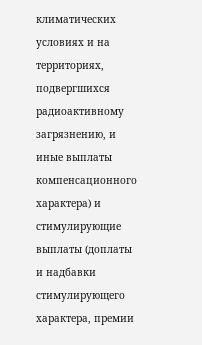климатических условиях и на территориях, подвергшихся радиоактивному загрязнению, и иные выплаты компенсационного характера) и стимулирующие выплаты (доплаты и надбавки стимулирующего характера, премии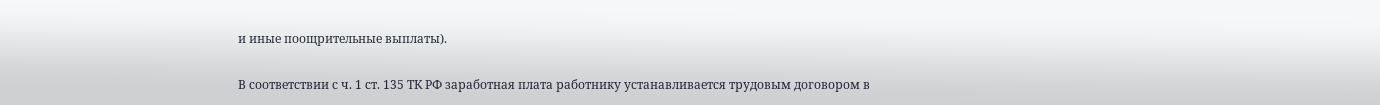и иные поощрительные выплаты).

В соответствии с ч. 1 ст. 135 ТК РФ заработная плата работнику устанавливается трудовым договором в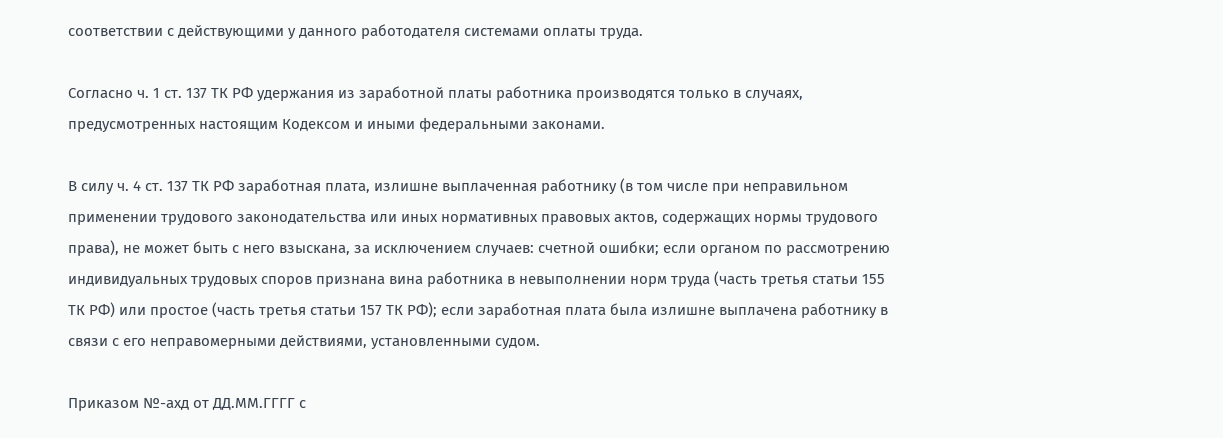соответствии с действующими у данного работодателя системами оплаты труда.

Согласно ч. 1 ст. 137 ТК РФ удержания из заработной платы работника производятся только в случаях, предусмотренных настоящим Кодексом и иными федеральными законами.

В силу ч. 4 ст. 137 ТК РФ заработная плата, излишне выплаченная работнику (в том числе при неправильном применении трудового законодательства или иных нормативных правовых актов, содержащих нормы трудового права), не может быть с него взыскана, за исключением случаев: счетной ошибки; если органом по рассмотрению индивидуальных трудовых споров признана вина работника в невыполнении норм труда (часть третья статьи 155 ТК РФ) или простое (часть третья статьи 157 ТК РФ); если заработная плата была излишне выплачена работнику в связи с его неправомерными действиями, установленными судом.

Приказом №-ахд от ДД.ММ.ГГГГ с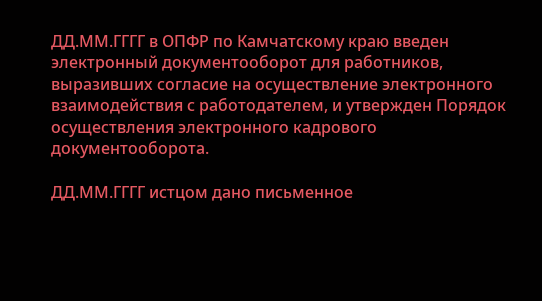ДД.ММ.ГГГГ в ОПФР по Камчатскому краю введен электронный документооборот для работников, выразивших согласие на осуществление электронного взаимодействия с работодателем, и утвержден Порядок осуществления электронного кадрового документооборота.

ДД.ММ.ГГГГ истцом дано письменное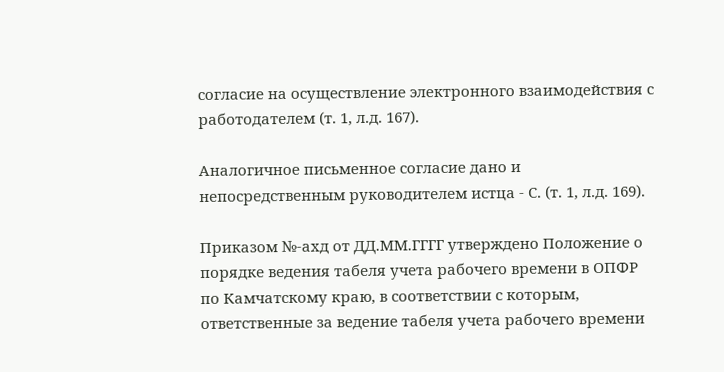согласие на осуществление электронного взаимодействия с работодателем (т. 1, л.д. 167).

Аналогичное письменное согласие дано и непосредственным руководителем истца - С. (т. 1, л.д. 169).

Приказом №-ахд от ДД.ММ.ГГГГ утверждено Положение о порядке ведения табеля учета рабочего времени в ОПФР по Камчатскому краю, в соответствии с которым, ответственные за ведение табеля учета рабочего времени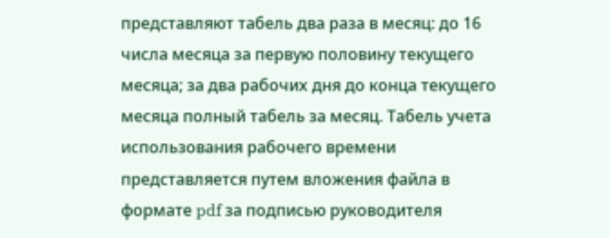представляют табель два раза в месяц: до 16 числа месяца за первую половину текущего месяца; за два рабочих дня до конца текущего месяца полный табель за месяц. Табель учета использования рабочего времени представляется путем вложения файла в формате pdf за подписью руководителя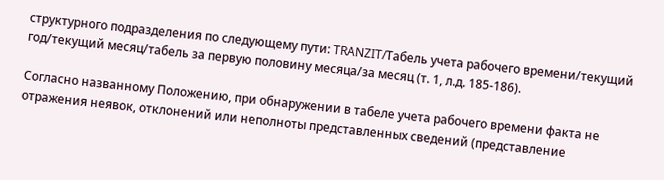структурного подразделения по следующему пути: TRANZIT/Табель учета рабочего времени/текущий год/текущий месяц/табель за первую половину месяца/за месяц (т. 1, л.д. 185-186).

Согласно названному Положению, при обнаружении в табеле учета рабочего времени факта не отражения неявок, отклонений или неполноты представленных сведений (представление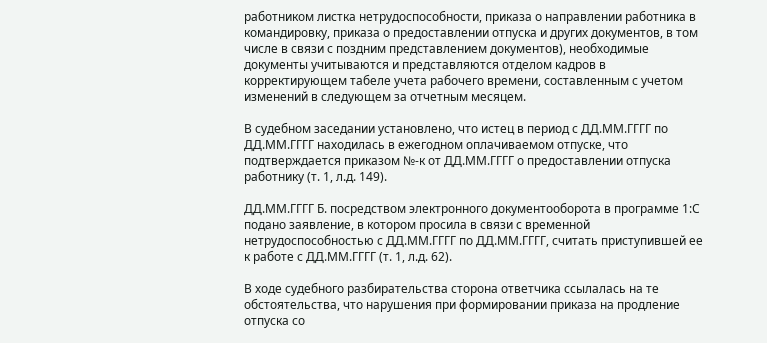работником листка нетрудоспособности, приказа о направлении работника в командировку, приказа о предоставлении отпуска и других документов, в том числе в связи с поздним представлением документов), необходимые документы учитываются и представляются отделом кадров в корректирующем табеле учета рабочего времени, составленным с учетом изменений в следующем за отчетным месяцем.

В судебном заседании установлено, что истец в период с ДД.ММ.ГГГГ по ДД.ММ.ГГГГ находилась в ежегодном оплачиваемом отпуске, что подтверждается приказом №-к от ДД.ММ.ГГГГ о предоставлении отпуска работнику (т. 1, л.д. 149).

ДД.ММ.ГГГГ Б. посредством электронного документооборота в программе 1:С подано заявление, в котором просила в связи с временной нетрудоспособностью с ДД.ММ.ГГГГ по ДД.ММ.ГГГГ, считать приступившей ее к работе с ДД.ММ.ГГГГ (т. 1, л.д. 62).

В ходе судебного разбирательства сторона ответчика ссылалась на те обстоятельства, что нарушения при формировании приказа на продление отпуска со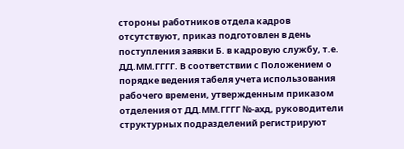стороны работников отдела кадров отсутствуют, приказ подготовлен в день поступления заявки Б. в кадровую службу, т.е. ДД.ММ.ГГГГ. В соответствии с Положением о порядке ведения табеля учета использования рабочего времени, утвержденным приказом отделения от ДД.ММ.ГГГГ №-ахд, руководители структурных подразделений регистрируют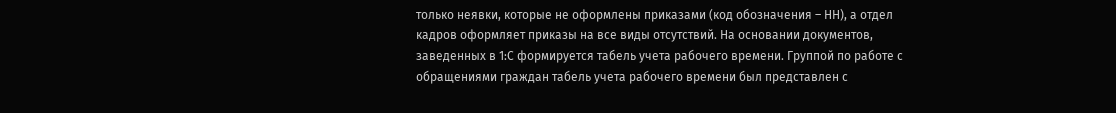только неявки, которые не оформлены приказами (код обозначения – НН), а отдел кадров оформляет приказы на все виды отсутствий. На основании документов, заведенных в 1:С формируется табель учета рабочего времени. Группой по работе с обращениями граждан табель учета рабочего времени был представлен с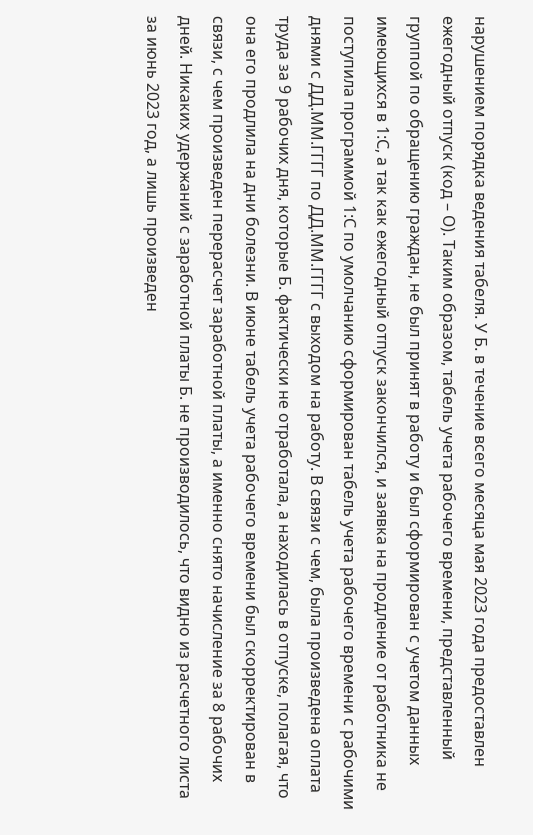нарушением порядка ведения табеля. У Б. в течение всего месяца мая 2023 года предоставлен ежегодный отпуск (код – О). Таким образом, табель учета рабочего времени, представленный группой по обращению граждан, не был принят в работу и был сформирован с учетом данных имеющихся в 1:С, а так как ежегодный отпуск закончился, и заявка на продление от работника не поступила программой 1:С по умолчанию сформирован табель учета рабочего времени с рабочими днями с ДД.ММ.ГГГГ по ДД.ММ.ГГГГ с выходом на работу. В связи с чем, была произведена оплата труда за 9 рабочих дня, которые Б. фактически не отработала, а находилась в отпуске, полагая, что она его продлила на дни болезни. В июне табель учета рабочего времени был скорректирован в связи, с чем произведен перерасчет заработной платы, а именно снято начисление за 8 рабочих дней. Никаких удержаний с заработной платы Б. не производилось, что видно из расчетного листа за июнь 2023 год, а лишь произведен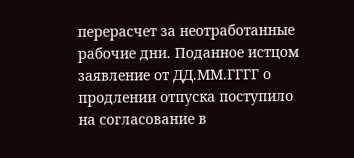перерасчет за неотработанные рабочие дни. Поданное истцом заявление от ДД.ММ.ГГГГ о продлении отпуска поступило на согласование в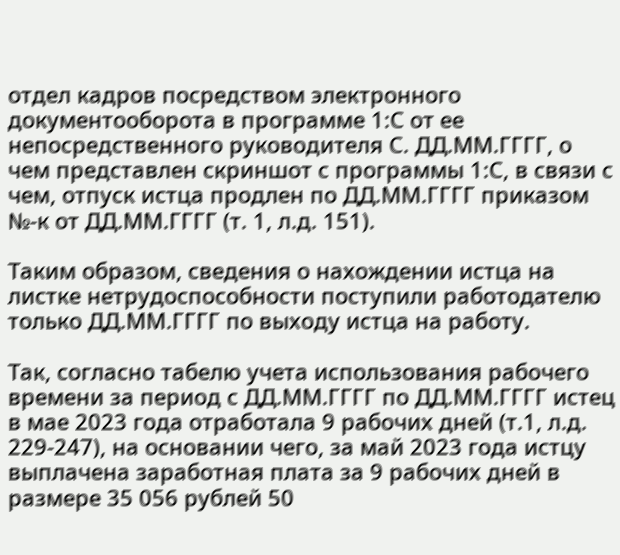отдел кадров посредством электронного документооборота в программе 1:С от ее непосредственного руководителя С. ДД.ММ.ГГГГ, о чем представлен скриншот с программы 1:С, в связи с чем, отпуск истца продлен по ДД.ММ.ГГГГ приказом №-к от ДД.ММ.ГГГГ (т. 1, л.д. 151).

Таким образом, сведения о нахождении истца на листке нетрудоспособности поступили работодателю только ДД.ММ.ГГГГ по выходу истца на работу.

Так, согласно табелю учета использования рабочего времени за период с ДД.ММ.ГГГГ по ДД.ММ.ГГГГ истец в мае 2023 года отработала 9 рабочих дней (т.1, л.д. 229-247), на основании чего, за май 2023 года истцу выплачена заработная плата за 9 рабочих дней в размере 35 056 рублей 50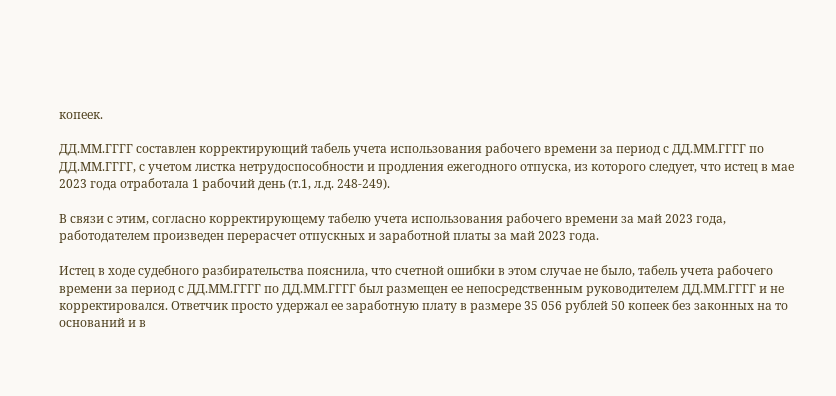копеек.

ДД.ММ.ГГГГ составлен корректирующий табель учета использования рабочего времени за период с ДД.ММ.ГГГГ по ДД.ММ.ГГГГ, с учетом листка нетрудоспособности и продления ежегодного отпуска, из которого следует, что истец в мае 2023 года отработала 1 рабочий день (т.1, л.д. 248-249).

В связи с этим, согласно корректирующему табелю учета использования рабочего времени за май 2023 года, работодателем произведен перерасчет отпускных и заработной платы за май 2023 года.

Истец в ходе судебного разбирательства пояснила, что счетной ошибки в этом случае не было, табель учета рабочего времени за период с ДД.ММ.ГГГГ по ДД.ММ.ГГГГ был размещен ее непосредственным руководителем ДД.ММ.ГГГГ и не корректировался. Ответчик просто удержал ее заработную плату в размере 35 056 рублей 50 копеек без законных на то оснований и в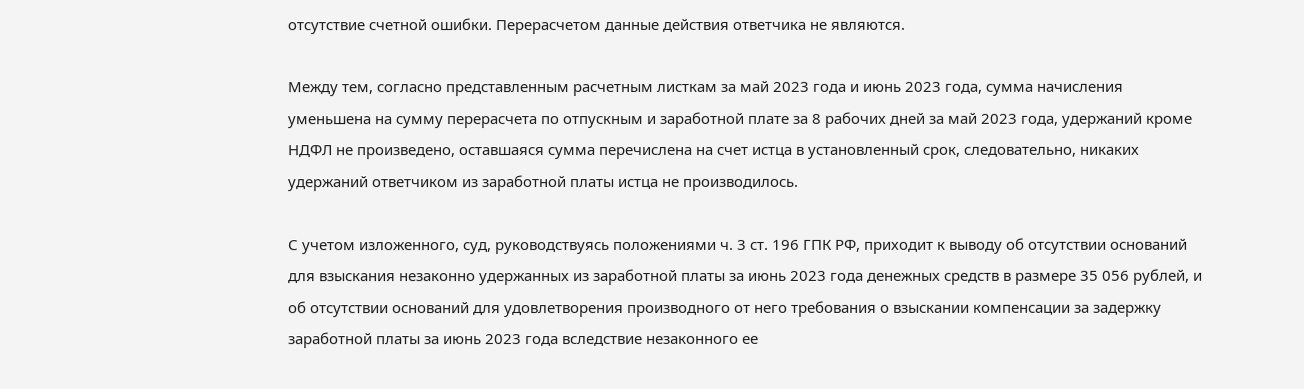отсутствие счетной ошибки. Перерасчетом данные действия ответчика не являются.

Между тем, согласно представленным расчетным листкам за май 2023 года и июнь 2023 года, сумма начисления уменьшена на сумму перерасчета по отпускным и заработной плате за 8 рабочих дней за май 2023 года, удержаний кроме НДФЛ не произведено, оставшаяся сумма перечислена на счет истца в установленный срок, следовательно, никаких удержаний ответчиком из заработной платы истца не производилось.

С учетом изложенного, суд, руководствуясь положениями ч. 3 ст. 196 ГПК РФ, приходит к выводу об отсутствии оснований для взыскания незаконно удержанных из заработной платы за июнь 2023 года денежных средств в размере 35 056 рублей, и об отсутствии оснований для удовлетворения производного от него требования о взыскании компенсации за задержку заработной платы за июнь 2023 года вследствие незаконного ее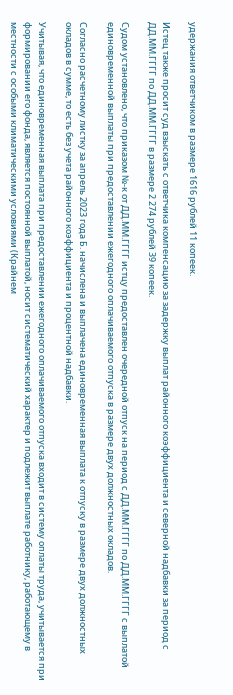удержания ответчиком в размере 1616 рублей 11 копеек.

Истец также просит суд взыскать с ответчика компенсацию за задержку выплат районного коэффициента и северной надбавки за период с ДД.ММ.ГГГГ по ДД.ММ.ГГГГ в размере 2 274 рублей 39 копеек.

Судом установлено, что приказом №-к от ДД.ММ.ГГГГ истцу предоставлен очередной отпуск на период с ДД.ММ.ГГГГ по ДД.ММ.ГГГГ с выплатой единовременной выплаты при предоставлении ежегодного оплачиваемого отпуска в размере двух должностных окладов.

Согласно расчетному листку за апрель 2023 года Б. начислена и выплачена единовременная выплата к отпуску в размере двух должностных окладов в сумме, то есть без учета районного коэффициента и процентной надбавки.

Учитывая, что единовременная выплата при предоставлении ежегодного оплачиваемого отпуска входит в систему оплаты труда, учитывается при формировании его фонда, является постоянной выплатой, носит систематический характер и подлежит выплате работнику, работающему в местности с особыми климатическими условиями (Крайнем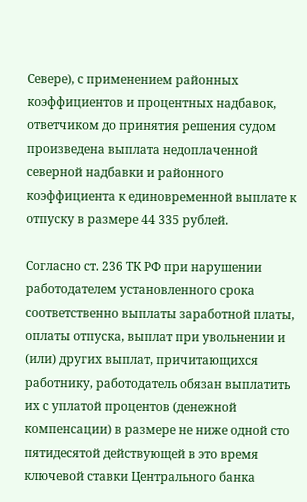Севере), с применением районных коэффициентов и процентных надбавок, ответчиком до принятия решения судом произведена выплата недоплаченной северной надбавки и районного коэффициента к единовременной выплате к отпуску в размере 44 335 рублей.

Согласно ст. 236 ТК РФ при нарушении работодателем установленного срока соответственно выплаты заработной платы, оплаты отпуска, выплат при увольнении и (или) других выплат, причитающихся работнику, работодатель обязан выплатить их с уплатой процентов (денежной компенсации) в размере не ниже одной сто пятидесятой действующей в это время ключевой ставки Центрального банка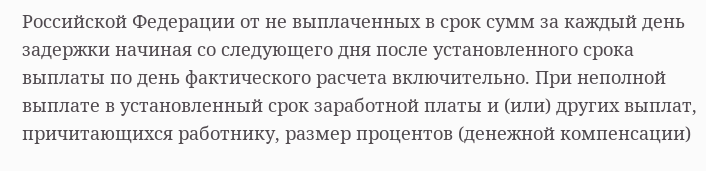Российской Федерации от не выплаченных в срок сумм за каждый день задержки начиная со следующего дня после установленного срока выплаты по день фактического расчета включительно. При неполной выплате в установленный срок заработной платы и (или) других выплат, причитающихся работнику, размер процентов (денежной компенсации)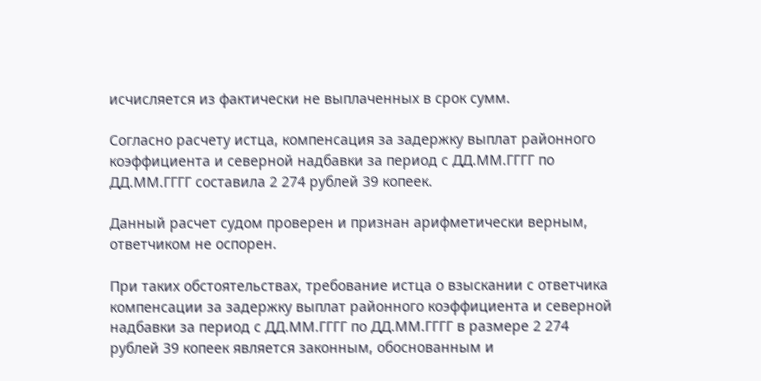исчисляется из фактически не выплаченных в срок сумм.

Согласно расчету истца, компенсация за задержку выплат районного коэффициента и северной надбавки за период с ДД.ММ.ГГГГ по ДД.ММ.ГГГГ составила 2 274 рублей 39 копеек.

Данный расчет судом проверен и признан арифметически верным, ответчиком не оспорен.

При таких обстоятельствах, требование истца о взыскании с ответчика компенсации за задержку выплат районного коэффициента и северной надбавки за период с ДД.ММ.ГГГГ по ДД.ММ.ГГГГ в размере 2 274 рублей 39 копеек является законным, обоснованным и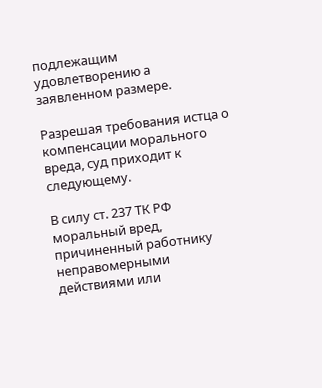подлежащим удовлетворению а заявленном размере.

Разрешая требования истца о компенсации морального вреда, суд приходит к следующему.

В силу ст. 237 ТК РФ моральный вред, причиненный работнику неправомерными действиями или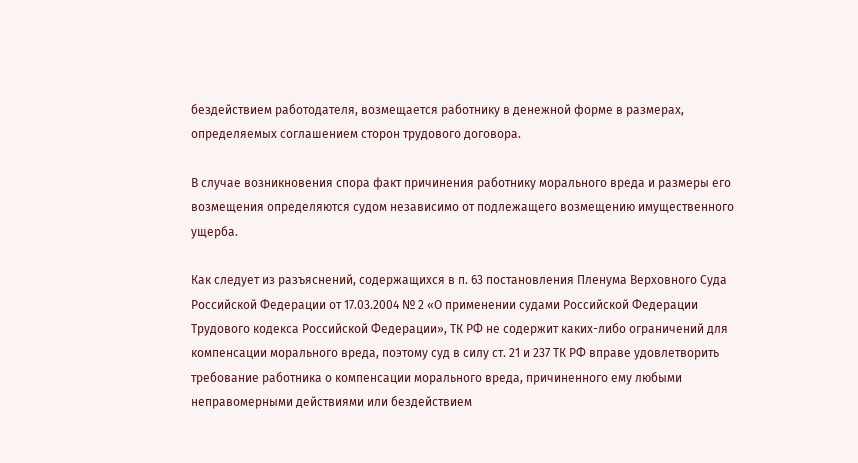бездействием работодателя, возмещается работнику в денежной форме в размерах, определяемых соглашением сторон трудового договора.

В случае возникновения спора факт причинения работнику морального вреда и размеры его возмещения определяются судом независимо от подлежащего возмещению имущественного ущерба.

Как следует из разъяснений, содержащихся в п. 63 постановления Пленума Верховного Суда Российской Федерации от 17.03.2004 № 2 «О применении судами Российской Федерации Трудового кодекса Российской Федерации», ТК РФ не содержит каких-либо ограничений для компенсации морального вреда, поэтому суд в силу ст. 21 и 237 ТК РФ вправе удовлетворить требование работника о компенсации морального вреда, причиненного ему любыми неправомерными действиями или бездействием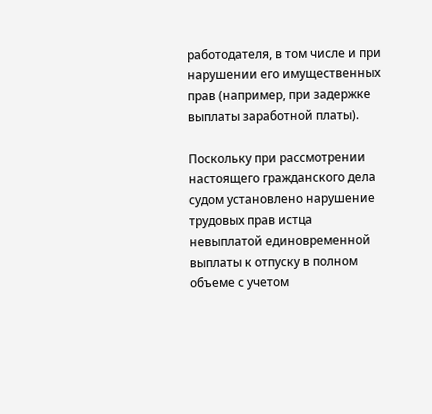работодателя, в том числе и при нарушении его имущественных прав (например, при задержке выплаты заработной платы).

Поскольку при рассмотрении настоящего гражданского дела судом установлено нарушение трудовых прав истца невыплатой единовременной выплаты к отпуску в полном объеме с учетом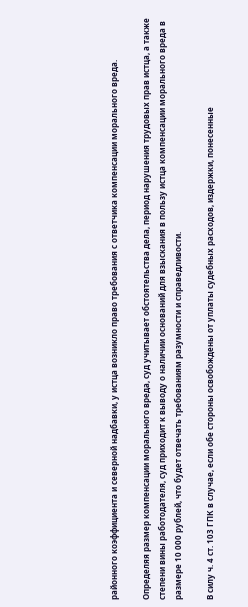районного коэффициента и северной надбавки, у истца возникло право требования с ответчика компенсации морального вреда.

Определяя размер компенсации морального вреда, суд учитывает обстоятельства дела, период нарушения трудовых прав истца, а также степени вины работодателя, суд приходит к выводу о наличии оснований для взыскания в пользу истца компенсации морального вреда в размере 10 000 рублей, что будет отвечать требованиям разумности и справедливости.

В силу ч. 4 ст. 103 ГПК в случае, если обе стороны освобождены от уплаты судебных расходов, издержки, понесенные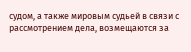судом, а также мировым судьей в связи с рассмотрением дела, возмещаются за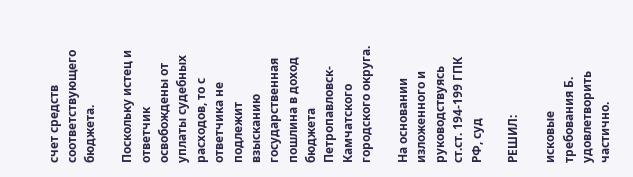счет средств соответствующего бюджета.

Поскольку истец и ответчик освобождены от уплаты судебных расходов, то с ответчика не подлежит взысканию государственная пошлина в доход бюджета Петропавловск-Камчатского городского округа.

На основании изложенного и руководствуясь ст.ст. 194-199 ГПК РФ, суд

РЕШИЛ:

исковые требования Б. удовлетворить частично.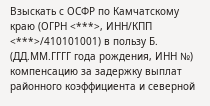Взыскать с ОСФР по Камчатскому краю (ОГРН <***>, ИНН/КПП <***>/410101001) в пользу Б. (ДД.ММ.ГГГГ года рождения, ИНН №) компенсацию за задержку выплат районного коэффициента и северной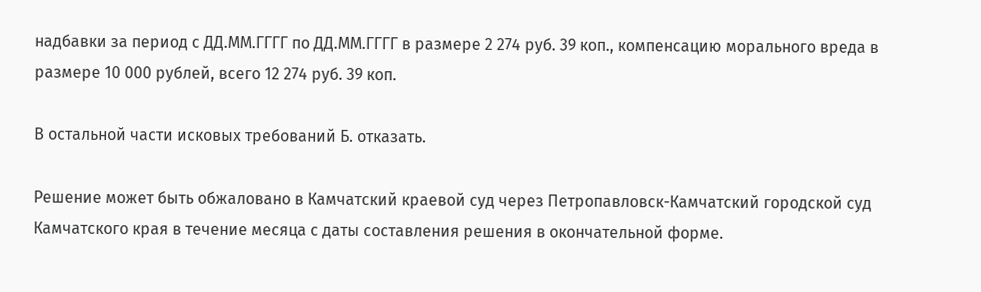надбавки за период с ДД.ММ.ГГГГ по ДД.ММ.ГГГГ в размере 2 274 руб. 39 коп., компенсацию морального вреда в размере 10 000 рублей, всего 12 274 руб. 39 коп.

В остальной части исковых требований Б. отказать.

Решение может быть обжаловано в Камчатский краевой суд через Петропавловск-Камчатский городской суд Камчатского края в течение месяца с даты составления решения в окончательной форме.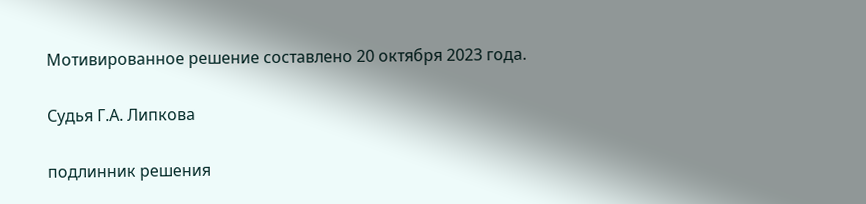Мотивированное решение составлено 20 октября 2023 года.

Судья Г.А. Липкова

подлинник решения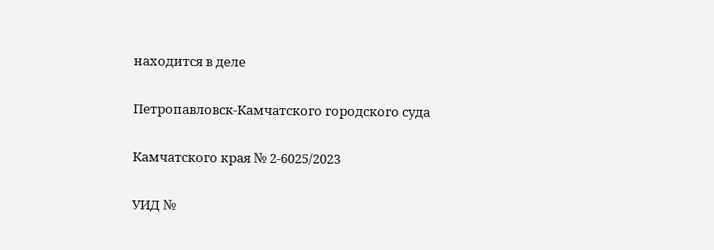находится в деле

Петропавловск-Камчатского городского суда

Камчатского края № 2-6025/2023

УИД №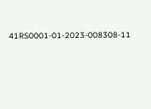41RS0001-01-2023-008308-11